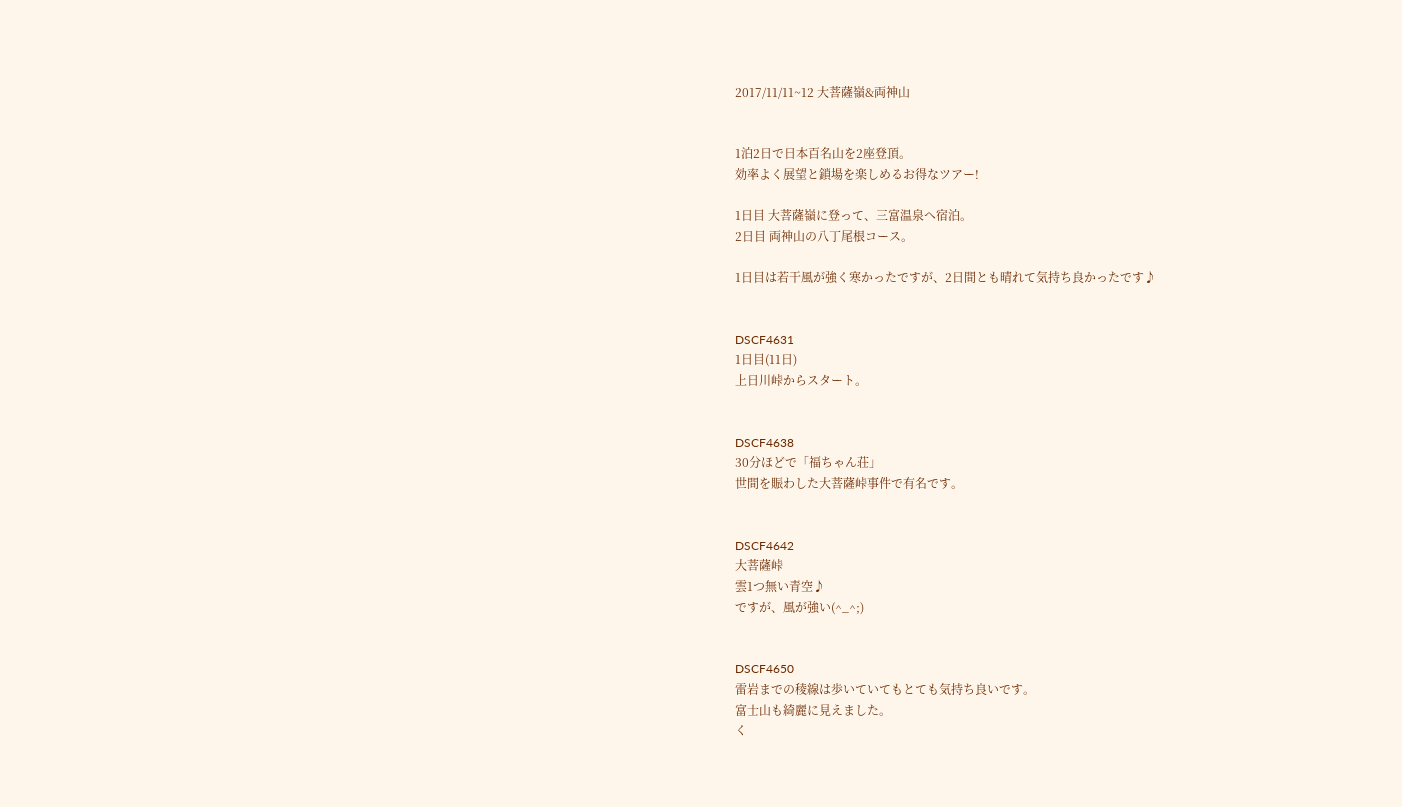2017/11/11~12 大菩薩嶺&両神山


1泊2日で日本百名山を2座登頂。
効率よく展望と鎖場を楽しめるお得なツアー!

1日目 大菩薩嶺に登って、三富温泉へ宿泊。
2日目 両神山の八丁尾根コース。

1日目は若干風が強く寒かったですが、2日間とも晴れて気持ち良かったです♪


DSCF4631
1日目(11日)
上日川峠からスタート。


DSCF4638
30分ほどで「福ちゃん荘」
世間を賑わした大菩薩峠事件で有名です。


DSCF4642
大菩薩峠
雲1つ無い青空♪
ですが、風が強い(^_^;)


DSCF4650
雷岩までの稜線は歩いていてもとても気持ち良いです。
富士山も綺麗に見えました。
く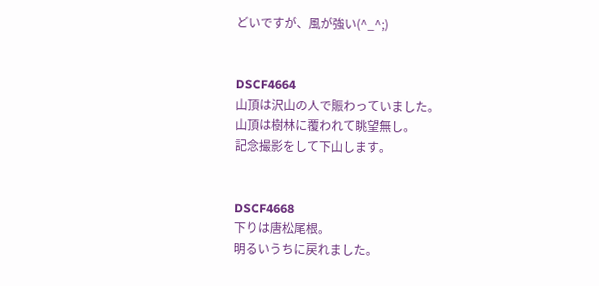どいですが、風が強い(^_^;)


DSCF4664
山頂は沢山の人で賑わっていました。
山頂は樹林に覆われて眺望無し。
記念撮影をして下山します。


DSCF4668
下りは唐松尾根。
明るいうちに戻れました。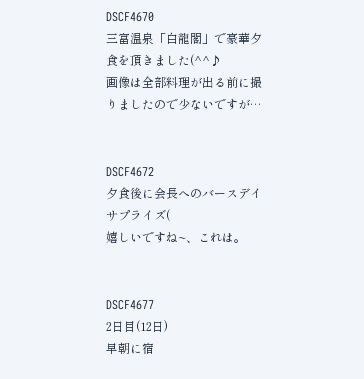DSCF4670
三富温泉「白龍閣」で豪華夕食を頂きました(^^♪
画像は全部料理が出る前に撮りましたので少ないですが…


DSCF4672
夕食後に会長へのバースデイサプライズ(
嬉しいですね~、これは。


DSCF4677
2日目(12日)
早朝に宿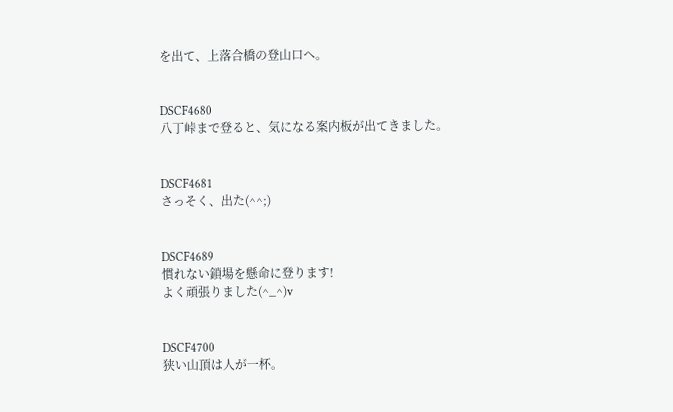を出て、上落合橋の登山口へ。


DSCF4680
八丁峠まで登ると、気になる案内板が出てきました。


DSCF4681
さっそく、出た(^^;)


DSCF4689
慣れない鎖場を懸命に登ります!
よく頑張りました(^_^)v


DSCF4700
狭い山頂は人が一杯。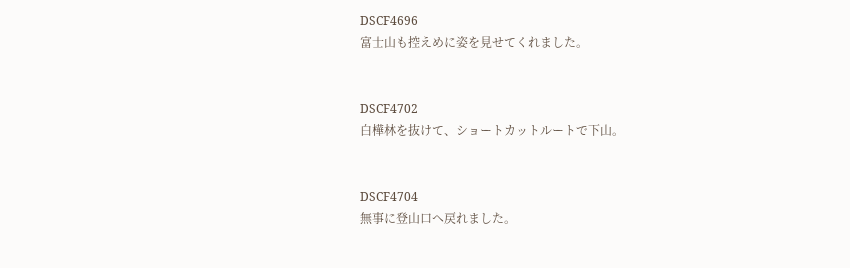DSCF4696
富士山も控えめに姿を見せてくれました。


DSCF4702
白樺林を抜けて、ショートカットルートで下山。


DSCF4704
無事に登山口へ戻れました。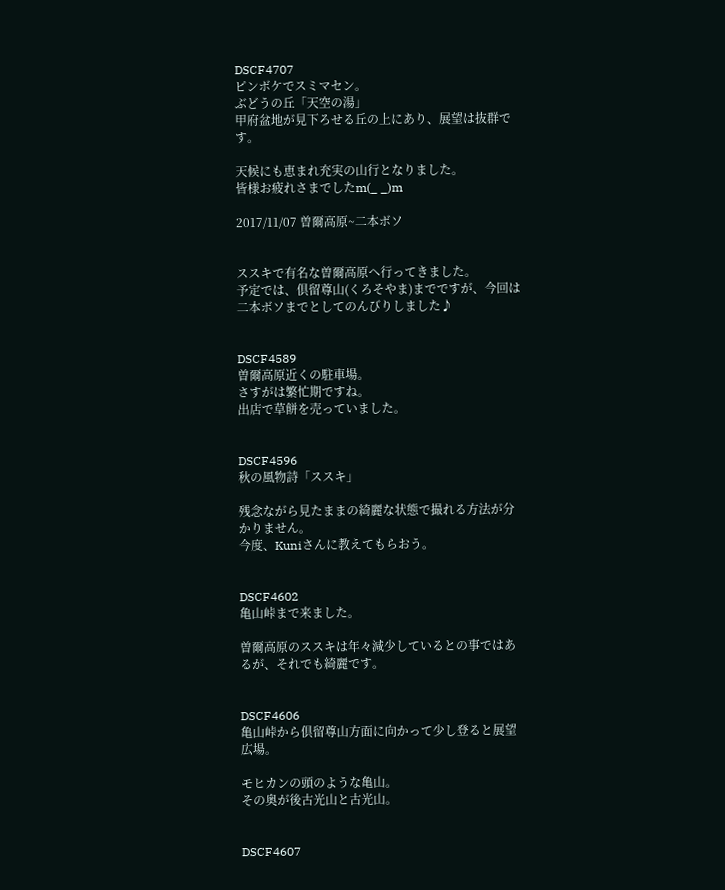DSCF4707
ピンボケでスミマセン。
ぶどうの丘「天空の湯」
甲府盆地が見下ろせる丘の上にあり、展望は抜群です。

天候にも恵まれ充実の山行となりました。
皆様お疲れさまでしたm(_ _)m

2017/11/07 曽爾高原~二本ボソ


ススキで有名な曽爾高原へ行ってきました。
予定では、倶留尊山(くろそやま)までですが、今回は二本ボソまでとしてのんびりしました♪


DSCF4589
曽爾高原近くの駐車場。
さすがは繁忙期ですね。
出店で草餅を売っていました。


DSCF4596
秋の風物詩「ススキ」

残念ながら見たままの綺麗な状態で撮れる方法が分かりません。
今度、Kuniさんに教えてもらおう。


DSCF4602
亀山峠まで来ました。

曽爾高原のススキは年々減少しているとの事ではあるが、それでも綺麗です。


DSCF4606
亀山峠から倶留尊山方面に向かって少し登ると展望広場。

モヒカンの頭のような亀山。
その奥が後古光山と古光山。


DSCF4607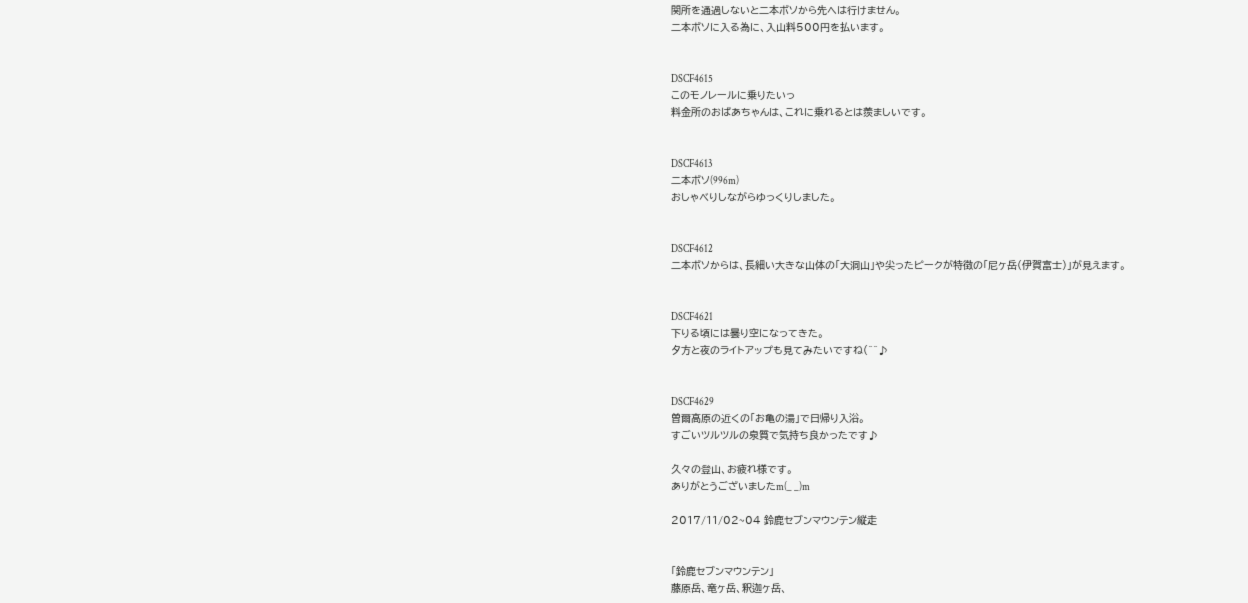関所を通過しないと二本ボソから先へは行けません。
二本ボソに入る為に、入山料500円を払います。


DSCF4615
このモノレールに乗りたいっ
料金所のおばあちゃんは、これに乗れるとは羨ましいです。


DSCF4613
二本ボソ(996m)
おしゃべりしながらゆっくりしました。


DSCF4612
二本ボソからは、長細い大きな山体の「大洞山」や尖ったピークが特徴の「尼ヶ岳(伊賀富士)」が見えます。


DSCF4621
下りる頃には曇り空になってきた。
夕方と夜のライトアップも見てみたいですね(^^♪


DSCF4629
曽爾高原の近くの「お亀の湯」で日帰り入浴。
すごいツルツルの泉質で気持ち良かったです♪

久々の登山、お疲れ様です。
ありがとうございましたm(_ _)m

2017/11/02~04 鈴鹿セブンマウンテン縦走


「鈴鹿セブンマウンテン」
藤原岳、竜ヶ岳、釈迦ヶ岳、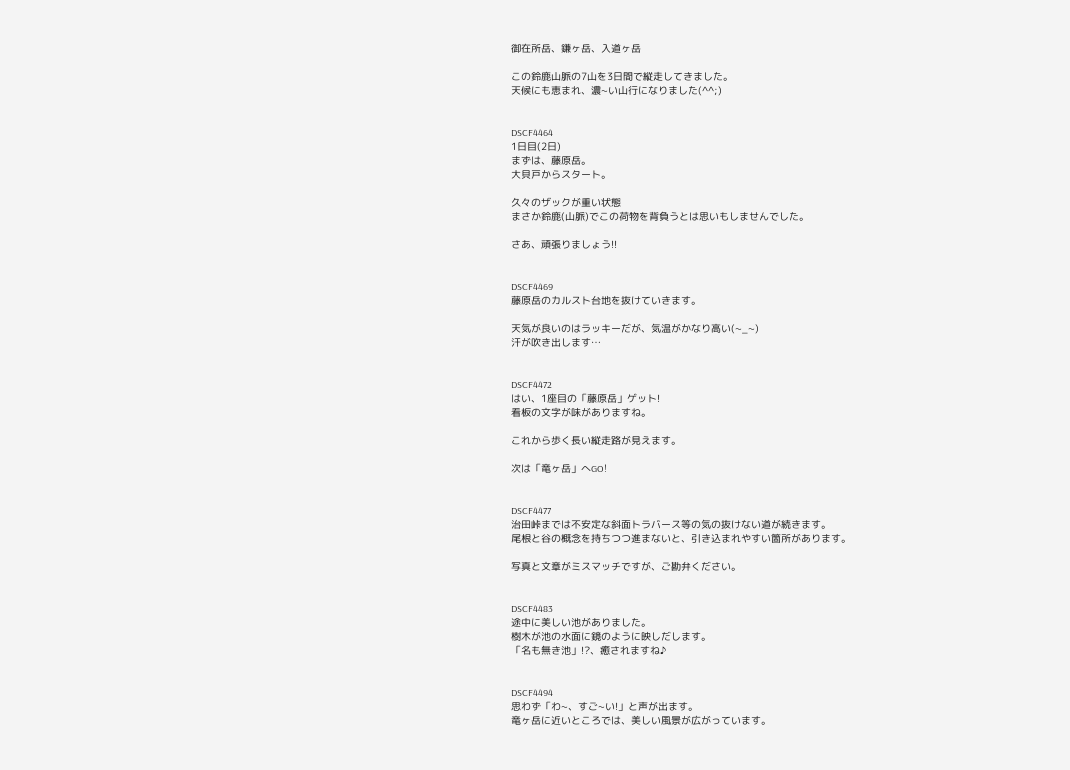御在所岳、鎌ヶ岳、入道ヶ岳

この鈴鹿山脈の7山を3日間で縦走してきました。
天候にも恵まれ、濃~い山行になりました(^^;)


DSCF4464
1日目(2日)
まずは、藤原岳。
大貝戸からスタート。

久々のザックが重い状態
まさか鈴鹿(山脈)でこの荷物を背負うとは思いもしませんでした。

さあ、頑張りましょう!!


DSCF4469
藤原岳のカルスト台地を抜けていきます。

天気が良いのはラッキーだが、気温がかなり高い(~_~)
汗が吹き出します…


DSCF4472
はい、1座目の「藤原岳」ゲット!
看板の文字が味がありますね。

これから歩く長い縦走路が見えます。

次は「竜ヶ岳」へGO!


DSCF4477
治田峠までは不安定な斜面トラバース等の気の抜けない道が続きます。
尾根と谷の概念を持ちつつ進まないと、引き込まれやすい箇所があります。

写真と文章がミスマッチですが、ご勘弁ください。


DSCF4483
途中に美しい池がありました。
樹木が池の水面に鏡のように映しだします。
「名も無き池」!?、癒されますね♪


DSCF4494
思わず「わ~、すご~い!」と声が出ます。
竜ヶ岳に近いところでは、美しい風景が広がっています。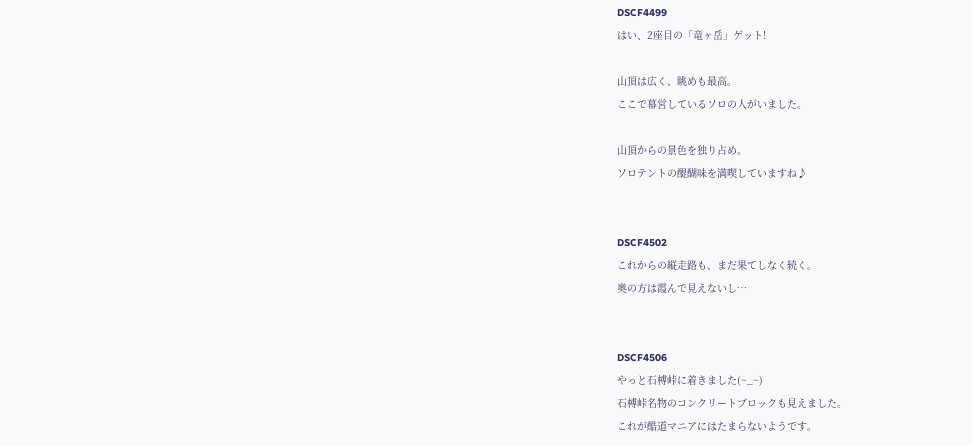DSCF4499
はい、2座目の「竜ヶ岳」ゲット!

山頂は広く、眺めも最高。
ここで幕営しているソロの人がいました。

山頂からの景色を独り占め。
ソロテントの醍醐味を満喫していますね♪


DSCF4502
これからの縦走路も、まだ果てしなく続く。
奥の方は霞んで見えないし…


DSCF4506
やっと石榑峠に着きました(~_~)
石榑峠名物のコンクリートブロックも見えました。
これが酷道マニアにはたまらないようです。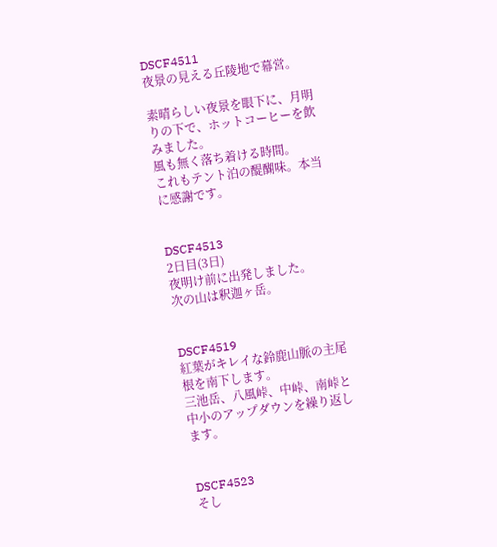DSCF4511
夜景の見える丘陵地で幕営。

素晴らしい夜景を眼下に、月明りの下で、ホットコーヒーを飲みました。
風も無く落ち着ける時間。
これもテント泊の醍醐味。本当に感謝です。


DSCF4513
2日目(3日)
夜明け前に出発しました。
次の山は釈迦ヶ岳。


DSCF4519
紅葉がキレイな鈴鹿山脈の主尾根を南下します。
三池岳、八風峠、中峠、南峠と中小のアップダウンを繰り返します。


DSCF4523
そし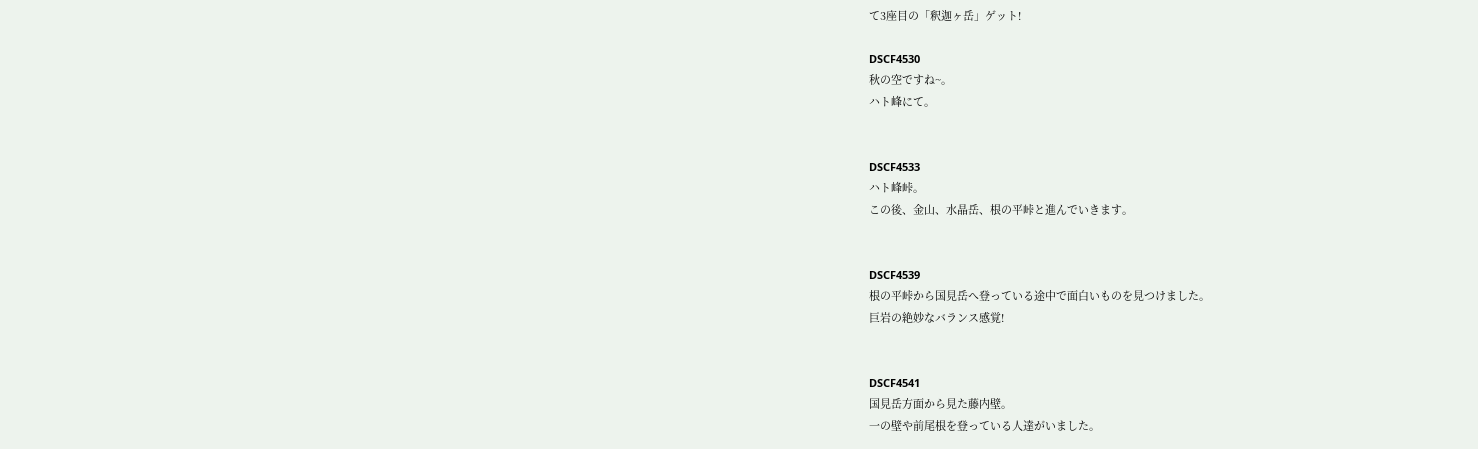て3座目の「釈迦ヶ岳」ゲット!

DSCF4530
秋の空ですね~。
ハト峰にて。


DSCF4533
ハト峰峠。
この後、金山、水晶岳、根の平峠と進んでいきます。


DSCF4539
根の平峠から国見岳へ登っている途中で面白いものを見つけました。
巨岩の絶妙なバランス感覚!


DSCF4541
国見岳方面から見た藤内壁。
一の壁や前尾根を登っている人達がいました。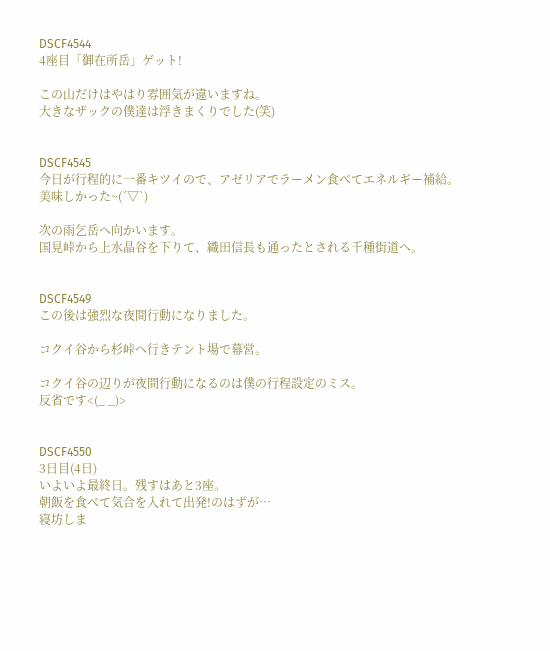DSCF4544
4座目「御在所岳」ゲット!

この山だけはやはり雰囲気が違いますね。
大きなザックの僕達は浮きまくりでした(笑)


DSCF4545
今日が行程的に一番キツイので、アゼリアでラーメン食べてエネルギー補給。
美味しかった~(´▽`)

次の雨乞岳へ向かいます。
国見峠から上水晶谷を下りて、織田信長も通ったとされる千種街道へ。


DSCF4549
この後は強烈な夜間行動になりました。

コクイ谷から杉峠へ行きテント場で幕営。

コクイ谷の辺りが夜間行動になるのは僕の行程設定のミス。
反省です<(_ _)>


DSCF4550
3日目(4日)
いよいよ最終日。残すはあと3座。
朝飯を食べて気合を入れて出発!のはずが…
寝坊しま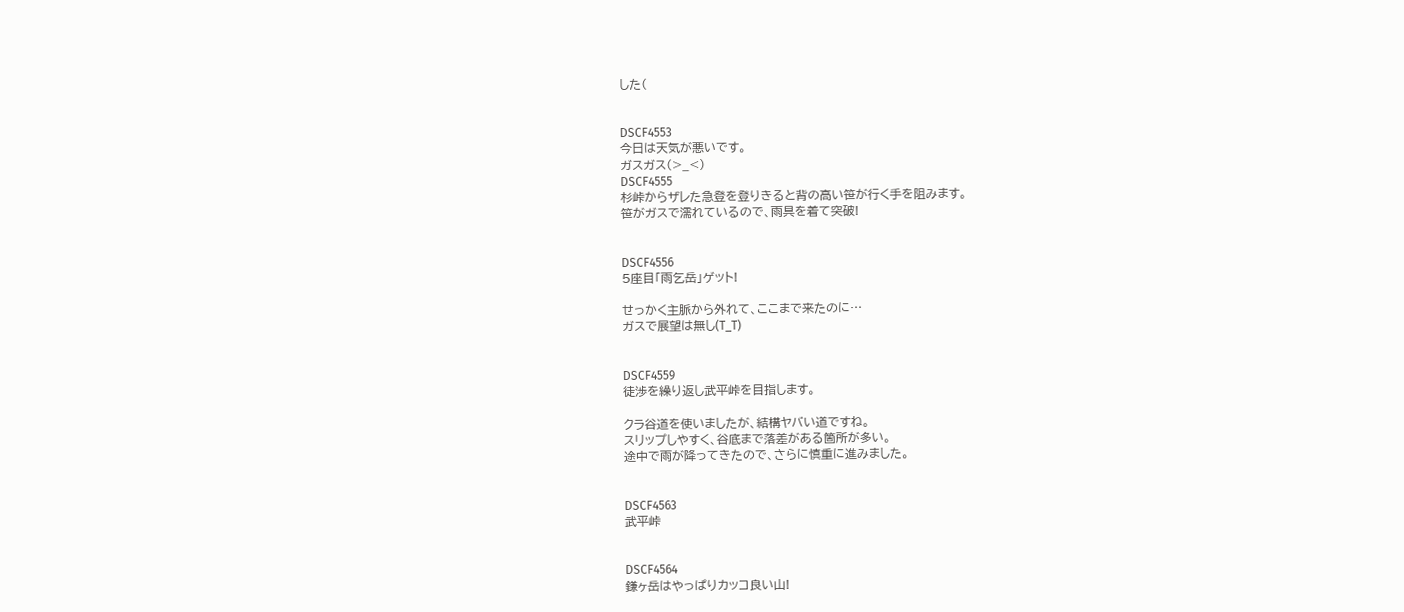した(


DSCF4553
今日は天気が悪いです。
ガスガス(>_<)
DSCF4555
杉峠からザレた急登を登りきると背の高い笹が行く手を阻みます。
笹がガスで濡れているので、雨具を着て突破!


DSCF4556
5座目「雨乞岳」ゲット!

せっかく主脈から外れて、ここまで来たのに…
ガスで展望は無し(T_T)


DSCF4559
徒渉を繰り返し武平峠を目指します。

クラ谷道を使いましたが、結構ヤバい道ですね。
スリップしやすく、谷底まで落差がある箇所が多い。
途中で雨が降ってきたので、さらに慎重に進みました。


DSCF4563
武平峠


DSCF4564
鎌ヶ岳はやっぱりカッコ良い山!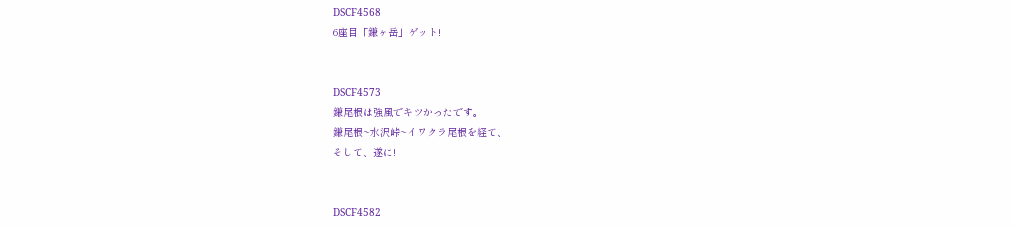DSCF4568
6座目「鎌ヶ岳」ゲット!


DSCF4573
鎌尾根は強風でキツかったです。
鎌尾根~水沢峠~イワクラ尾根を経て、
そして、遂に!


DSCF4582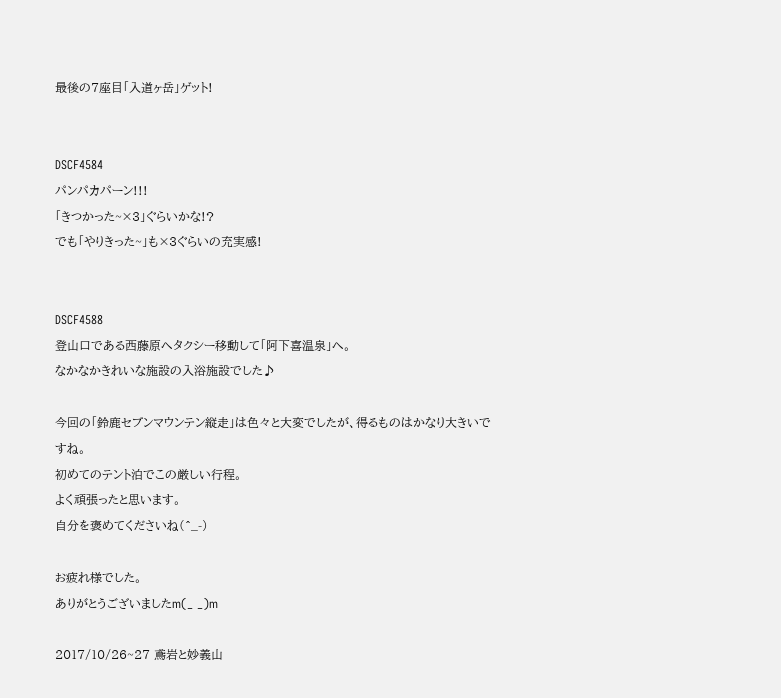最後の7座目「入道ヶ岳」ゲット!


DSCF4584
パンパカパーン!!!
「きつかった~×3」ぐらいかな!?
でも「やりきった~」も×3ぐらいの充実感!


DSCF4588
登山口である西藤原へタクシー移動して「阿下喜温泉」へ。
なかなかきれいな施設の入浴施設でした♪

今回の「鈴鹿セブンマウンテン縦走」は色々と大変でしたが、得るものはかなり大きいですね。
初めてのテント泊でこの厳しい行程。
よく頑張ったと思います。
自分を褒めてくださいね(^_-)

お疲れ様でした。
ありがとうございましたm(_ _)m

2017/10/26~27 鳶岩と妙義山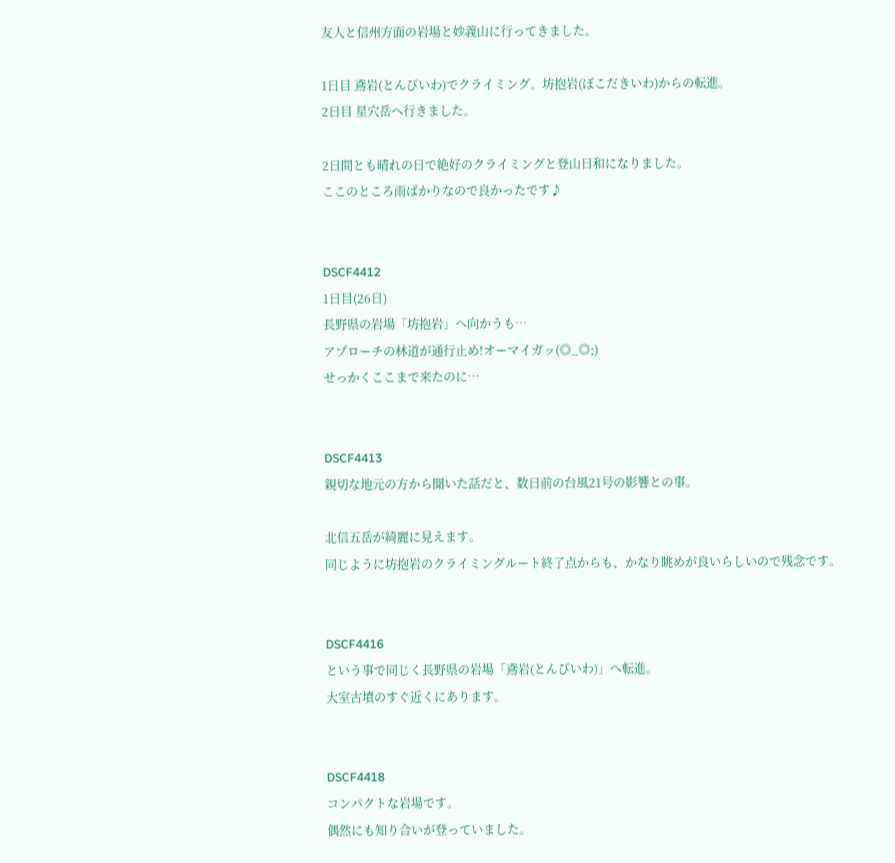友人と信州方面の岩場と妙義山に行ってきました。

1日目 鳶岩(とんびいわ)でクライミング。坊抱岩(ぼこだきいわ)からの転進。
2日目 星穴岳へ行きました。

2日間とも晴れの日で絶好のクライミングと登山日和になりました。
ここのところ雨ばかりなので良かったです♪


DSCF4412
1日目(26日)
長野県の岩場「坊抱岩」へ向かうも…
アプローチの林道が通行止め!オーマイガッ(◎_◎;)
せっかくここまで来たのに…


DSCF4413
親切な地元の方から聞いた話だと、数日前の台風21号の影響との事。

北信五岳が綺麗に見えます。
同じように坊抱岩のクライミングルート終了点からも、かなり眺めが良いらしいので残念です。


DSCF4416
という事で同じく長野県の岩場「鳶岩(とんびいわ)」へ転進。
大室古墳のすぐ近くにあります。


DSCF4418
コンパクトな岩場です。
偶然にも知り合いが登っていました。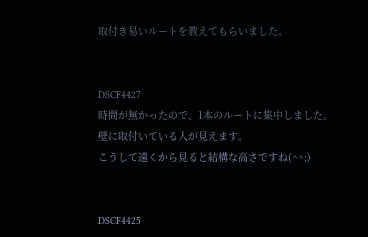取付き易いルートを教えてもらいました。


DSCF4427
時間が無かったので、1本のルートに集中しました。
壁に取付いている人が見えます。
こうして遠くから見ると結構な高さですね(^^;)


DSCF4425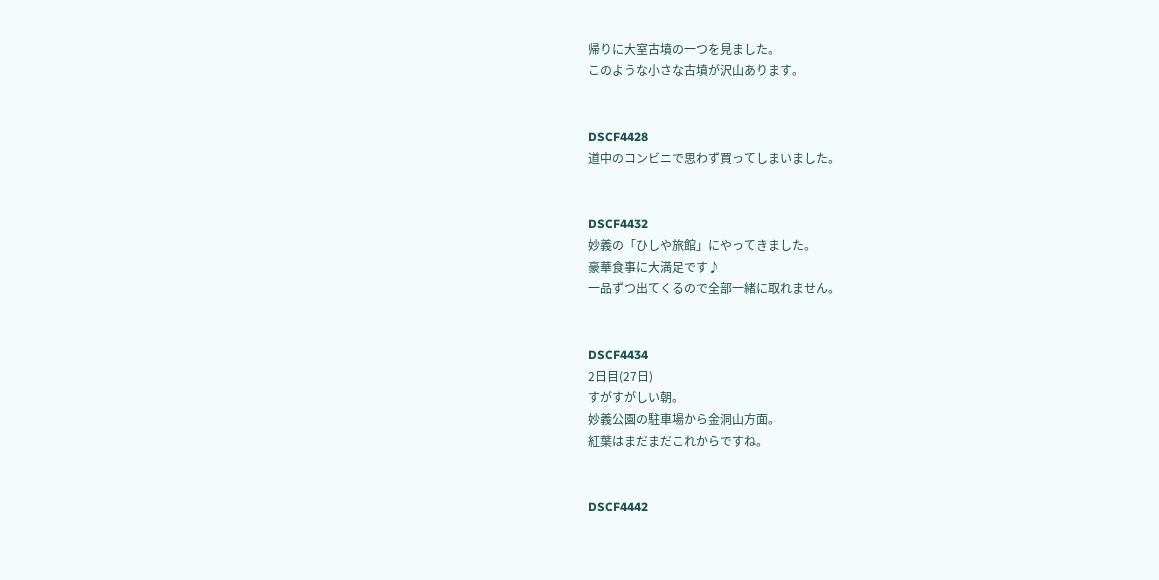帰りに大室古墳の一つを見ました。
このような小さな古墳が沢山あります。


DSCF4428
道中のコンビニで思わず買ってしまいました。


DSCF4432
妙義の「ひしや旅館」にやってきました。
豪華食事に大満足です♪
一品ずつ出てくるので全部一緒に取れません。


DSCF4434
2日目(27日)
すがすがしい朝。
妙義公園の駐車場から金洞山方面。
紅葉はまだまだこれからですね。


DSCF4442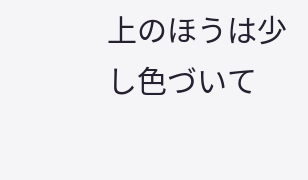上のほうは少し色づいて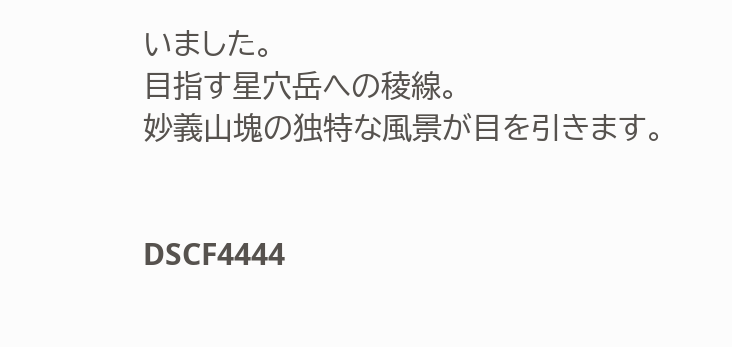いました。
目指す星穴岳への稜線。
妙義山塊の独特な風景が目を引きます。


DSCF4444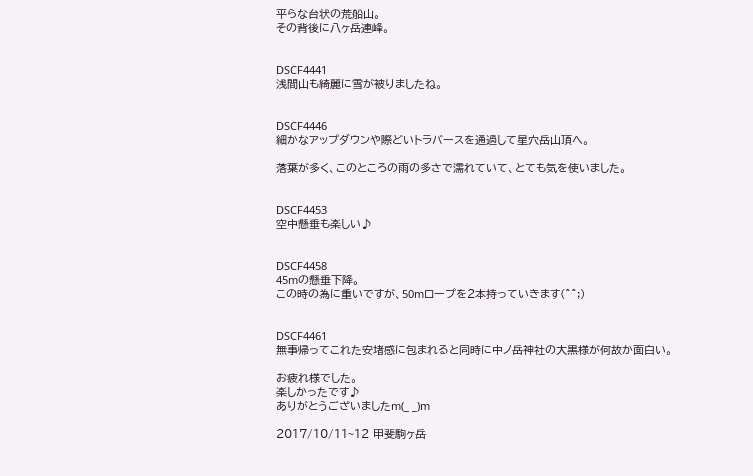平らな台状の荒船山。
その背後に八ヶ岳連峰。


DSCF4441
浅間山も綺麗に雪が被りましたね。


DSCF4446
細かなアップダウンや際どいトラバースを通過して星穴岳山頂へ。

落葉が多く、このところの雨の多さで濡れていて、とても気を使いました。


DSCF4453
空中懸垂も楽しい♪


DSCF4458
45mの懸垂下降。
この時の為に重いですが、50mロープを2本持っていきます(^^;)


DSCF4461
無事帰ってこれた安堵感に包まれると同時に中ノ岳神社の大黒様が何故か面白い。

お疲れ様でした。
楽しかったです♪
ありがとうございましたm(_ _)m

2017/10/11~12 甲斐駒ヶ岳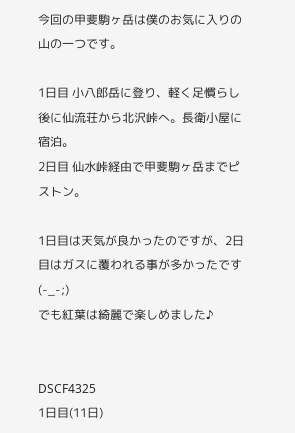今回の甲斐駒ヶ岳は僕のお気に入りの山の一つです。

1日目 小八郎岳に登り、軽く足慣らし後に仙流荘から北沢峠へ。長衛小屋に宿泊。
2日目 仙水峠経由で甲斐駒ヶ岳までピストン。

1日目は天気が良かったのですが、2日目はガスに覆われる事が多かったです(-_-;)
でも紅葉は綺麗で楽しめました♪


DSCF4325
1日目(11日)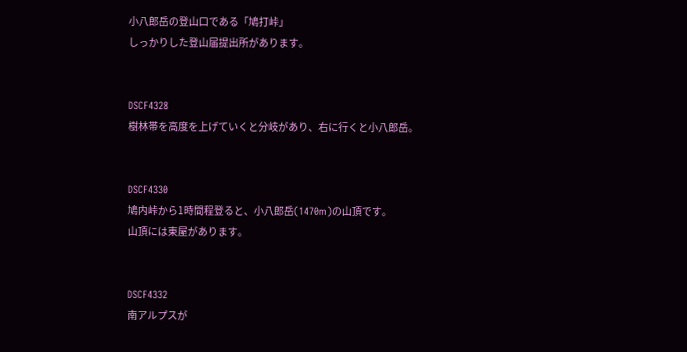小八郎岳の登山口である「鳩打峠」
しっかりした登山届提出所があります。


DSCF4328
樹林帯を高度を上げていくと分岐があり、右に行くと小八郎岳。


DSCF4330
鳩内峠から1時間程登ると、小八郎岳(1470m)の山頂です。
山頂には東屋があります。


DSCF4332
南アルプスが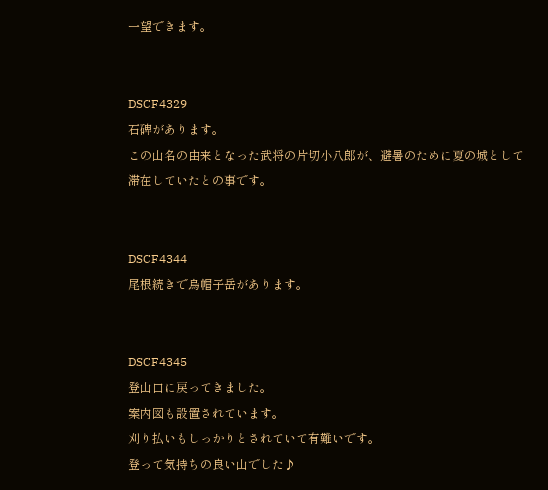一望できます。


DSCF4329
石碑があります。
この山名の由来となった武将の片切小八郎が、避暑のために夏の城として滞在していたとの事です。


DSCF4344
尾根続きで烏帽子岳があります。


DSCF4345
登山口に戻ってきました。
案内図も設置されています。
刈り払いもしっかりとされていて有難いです。
登って気持ちの良い山でした♪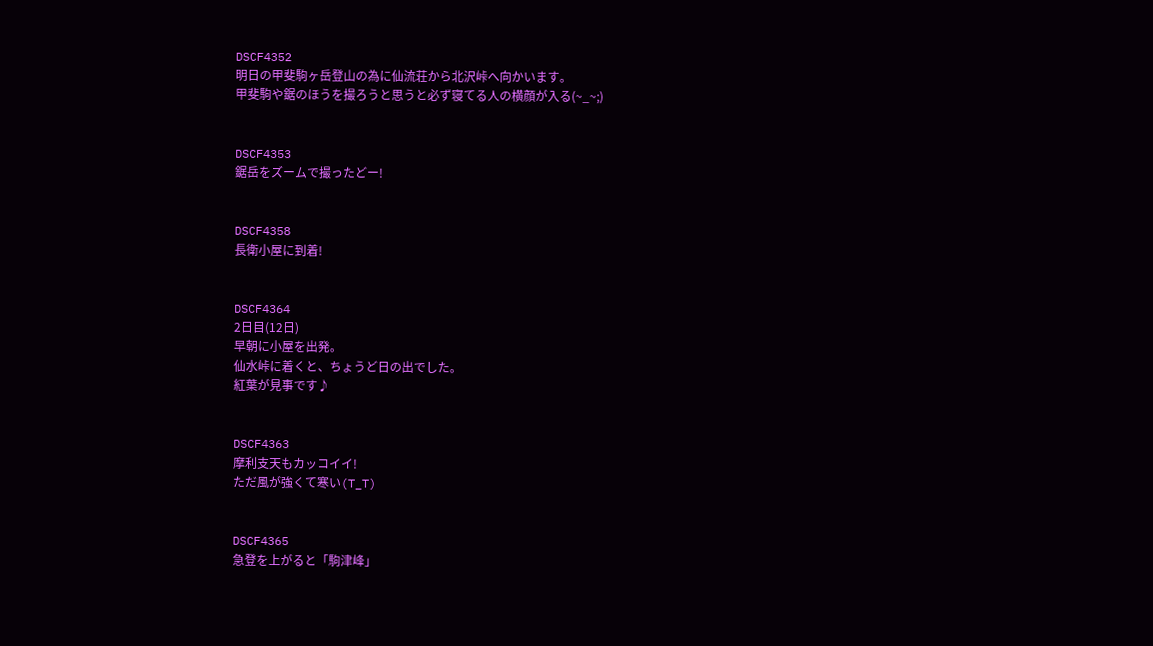DSCF4352
明日の甲斐駒ヶ岳登山の為に仙流荘から北沢峠へ向かいます。
甲斐駒や鋸のほうを撮ろうと思うと必ず寝てる人の横顔が入る(~_~;)


DSCF4353
鋸岳をズームで撮ったどー!


DSCF4358
長衛小屋に到着!


DSCF4364
2日目(12日)
早朝に小屋を出発。
仙水峠に着くと、ちょうど日の出でした。
紅葉が見事です♪


DSCF4363
摩利支天もカッコイイ!
ただ風が強くて寒い(T_T)


DSCF4365
急登を上がると「駒津峰」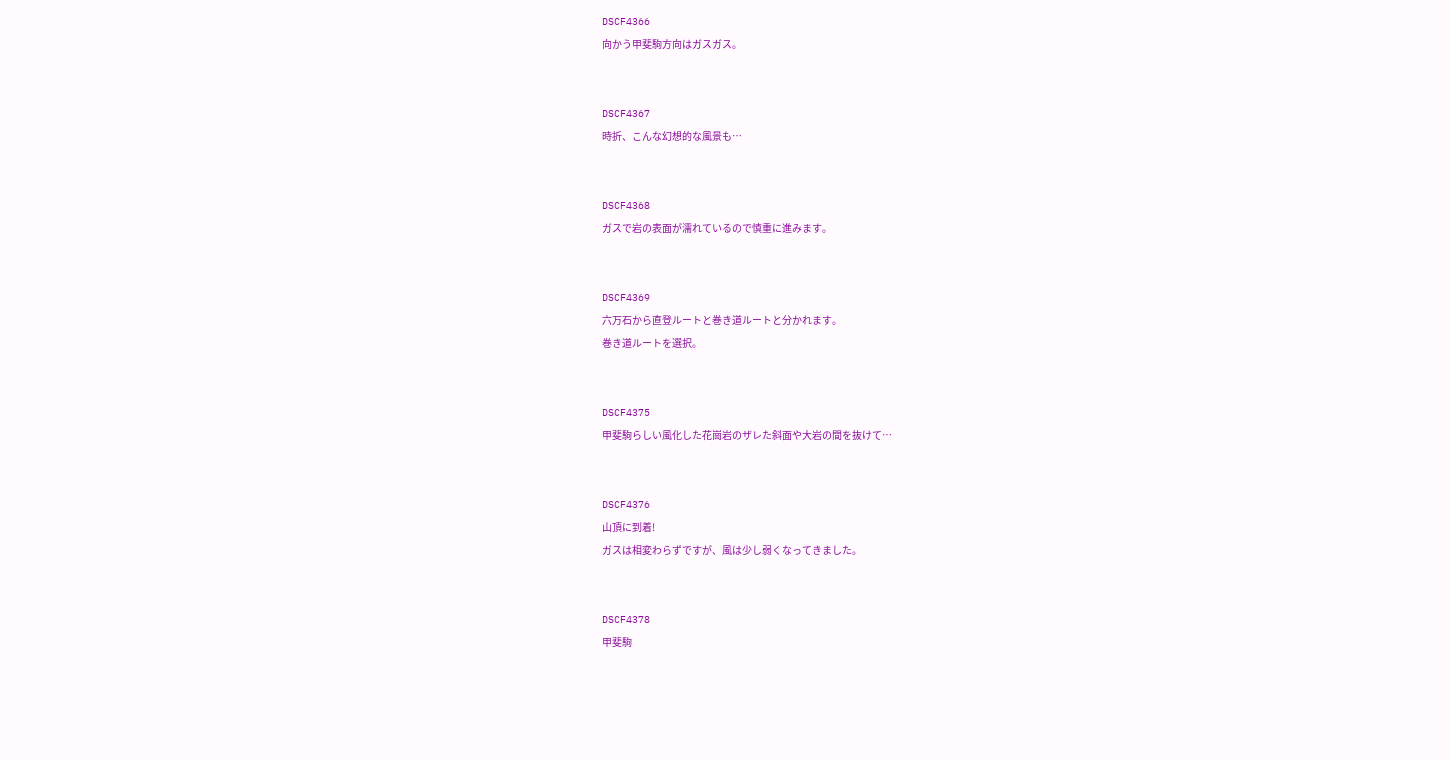DSCF4366
向かう甲斐駒方向はガスガス。


DSCF4367
時折、こんな幻想的な風景も…


DSCF4368
ガスで岩の表面が濡れているので慎重に進みます。


DSCF4369
六万石から直登ルートと巻き道ルートと分かれます。
巻き道ルートを選択。


DSCF4375
甲斐駒らしい風化した花崗岩のザレた斜面や大岩の間を抜けて…


DSCF4376
山頂に到着!
ガスは相変わらずですが、風は少し弱くなってきました。


DSCF4378
甲斐駒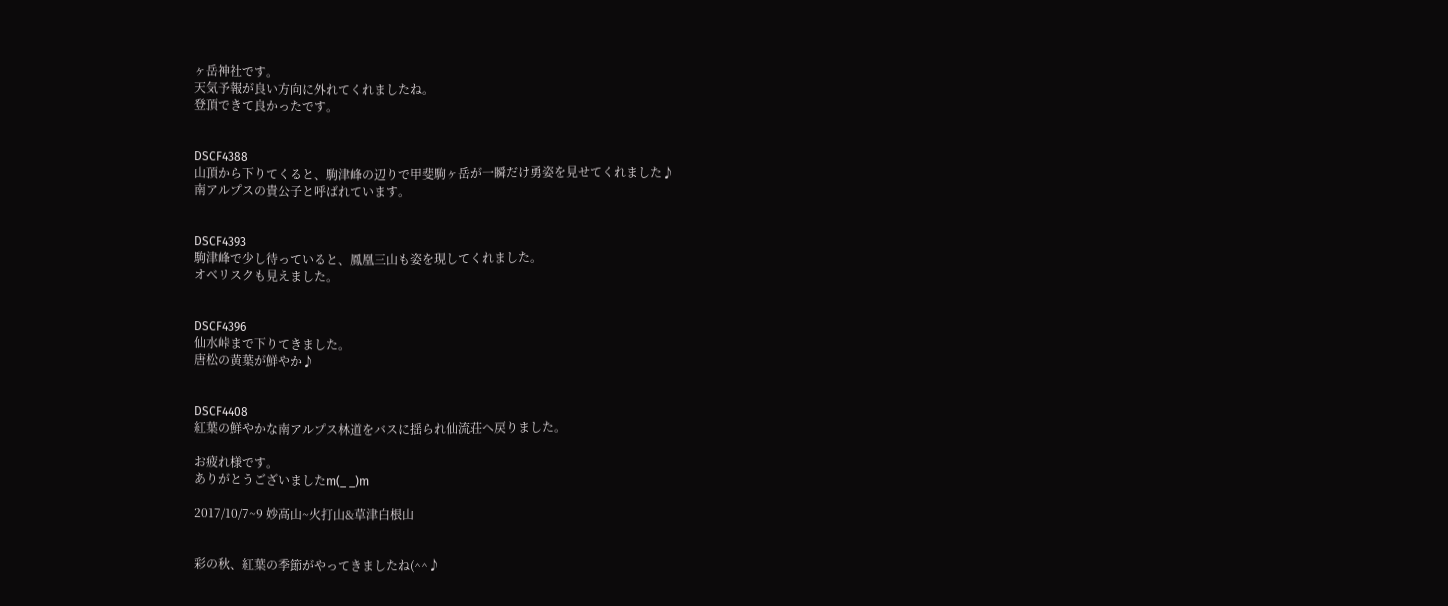ヶ岳神社です。
天気予報が良い方向に外れてくれましたね。
登頂できて良かったです。


DSCF4388
山頂から下りてくると、駒津峰の辺りで甲斐駒ヶ岳が一瞬だけ勇姿を見せてくれました♪
南アルプスの貴公子と呼ばれています。


DSCF4393
駒津峰で少し待っていると、鳳凰三山も姿を現してくれました。
オベリスクも見えました。


DSCF4396
仙水峠まで下りてきました。
唐松の黄葉が鮮やか♪


DSCF4408
紅葉の鮮やかな南アルプス林道をバスに揺られ仙流荘へ戻りました。

お疲れ様です。
ありがとうございましたm(_ _)m

2017/10/7~9 妙高山~火打山&草津白根山


彩の秋、紅葉の季節がやってきましたね(^^♪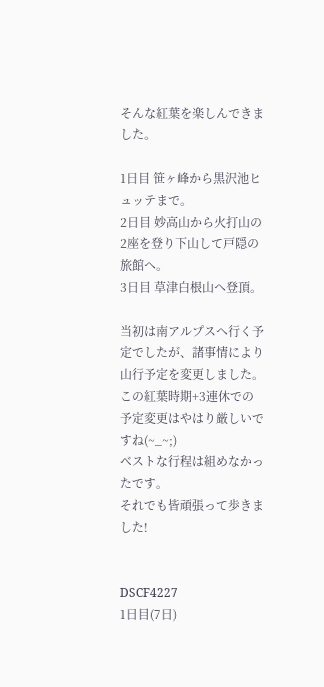そんな紅葉を楽しんできました。

1日目 笹ヶ峰から黒沢池ヒュッテまで。
2日目 妙高山から火打山の2座を登り下山して戸隠の旅館へ。
3日目 草津白根山へ登頂。

当初は南アルプスへ行く予定でしたが、諸事情により山行予定を変更しました。
この紅葉時期+3連休での予定変更はやはり厳しいですね(~_~;)
ベストな行程は組めなかったです。
それでも皆頑張って歩きました!


DSCF4227
1日目(7日)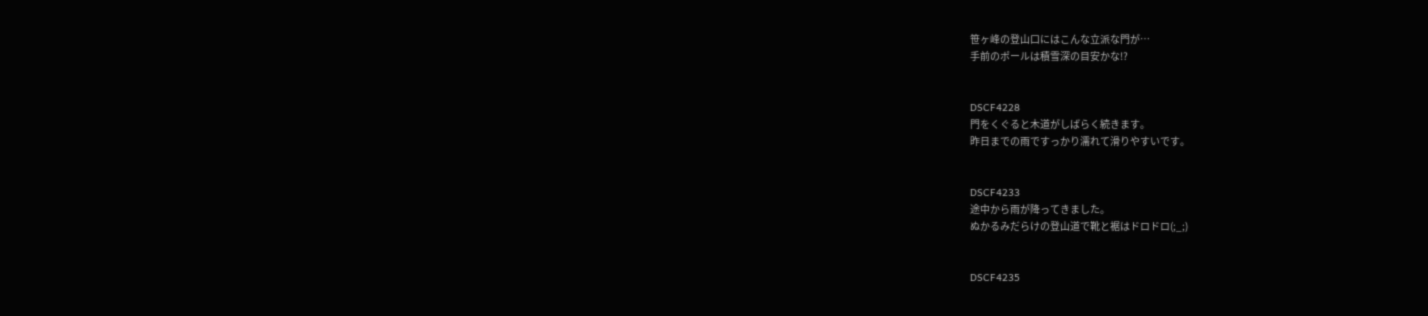笹ヶ峰の登山口にはこんな立派な門が…
手前のポールは積雪深の目安かな!?


DSCF4228
門をくぐると木道がしばらく続きます。
昨日までの雨ですっかり濡れて滑りやすいです。


DSCF4233
途中から雨が降ってきました。
ぬかるみだらけの登山道で靴と裾はドロドロ(;_;)


DSCF4235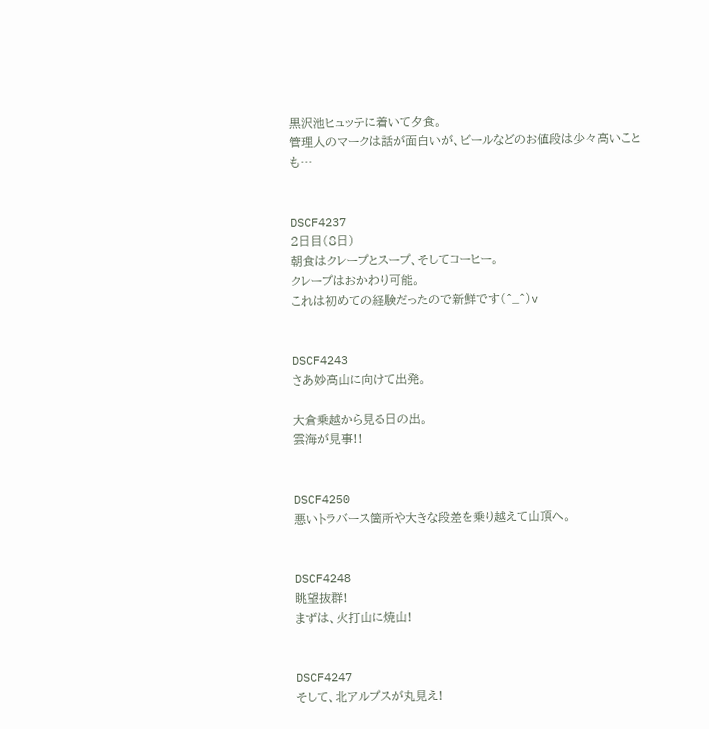黒沢池ヒュッテに着いて夕食。
管理人のマークは話が面白いが、ビールなどのお値段は少々高いことも…


DSCF4237
2日目(8日)
朝食はクレープとスープ、そしてコーヒー。
クレープはおかわり可能。
これは初めての経験だったので新鮮です(^_^)v


DSCF4243
さあ妙高山に向けて出発。

大倉乗越から見る日の出。
雲海が見事!!


DSCF4250
悪いトラバース箇所や大きな段差を乗り越えて山頂へ。


DSCF4248
眺望抜群!
まずは、火打山に焼山!


DSCF4247
そして、北アルプスが丸見え!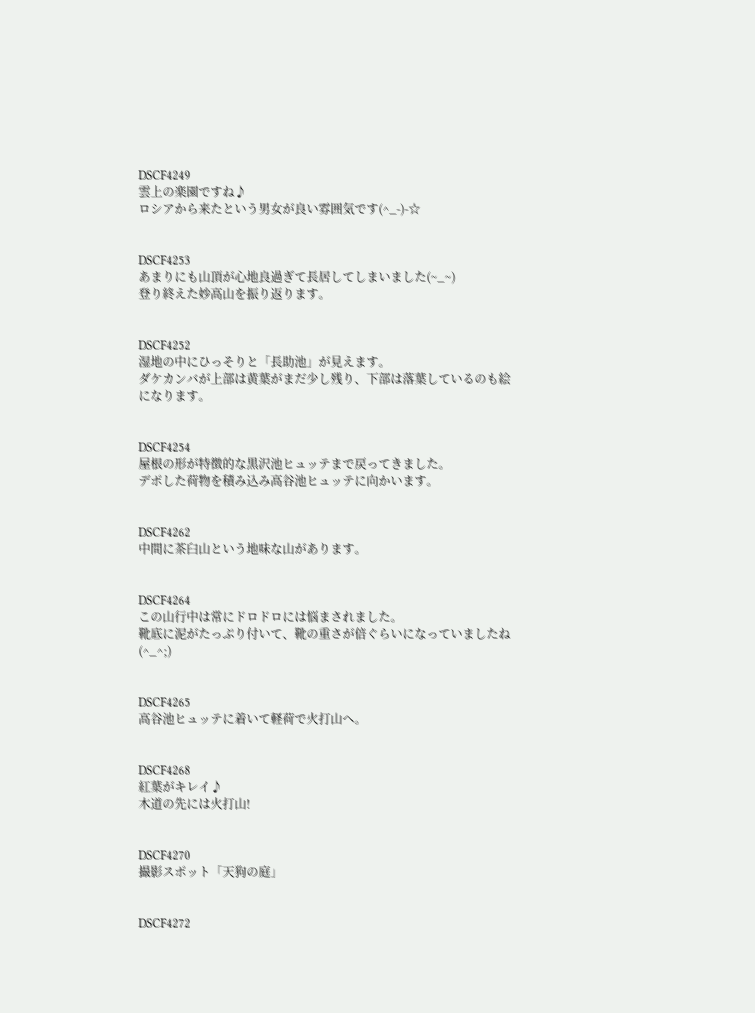DSCF4249
雲上の楽園ですね♪
ロシアから来たという男女が良い雰囲気です(^_-)-☆


DSCF4253
あまりにも山頂が心地良過ぎて長居してしまいました(~_~)
登り終えた妙高山を振り返ります。


DSCF4252
湿地の中にひっそりと「長助池」が見えます。
ダケカンバが上部は黄葉がまだ少し残り、下部は落葉しているのも絵になります。


DSCF4254
屋根の形が特徴的な黒沢池ヒュッテまで戻ってきました。
デポした荷物を積み込み高谷池ヒュッテに向かいます。


DSCF4262
中間に茶臼山という地味な山があります。


DSCF4264
この山行中は常にドロドロには悩まされました。
靴底に泥がたっぷり付いて、靴の重さが倍ぐらいになっていましたね(^_^;)


DSCF4265
高谷池ヒュッテに着いて軽荷で火打山へ。


DSCF4268
紅葉がキレイ♪
木道の先には火打山!


DSCF4270
撮影スポット「天狗の庭」


DSCF4272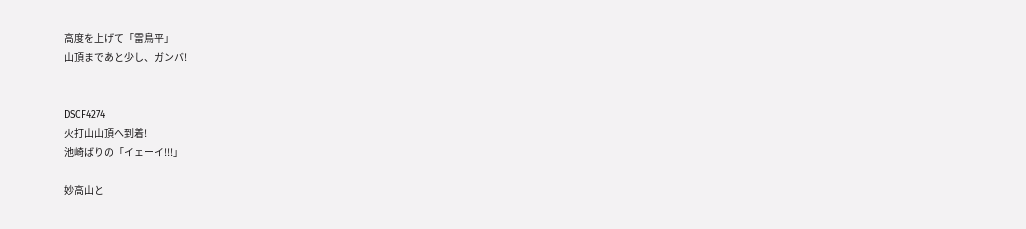高度を上げて「雷鳥平」
山頂まであと少し、ガンバ!


DSCF4274
火打山山頂へ到着!
池崎ばりの「イェーイ!!!」

妙高山と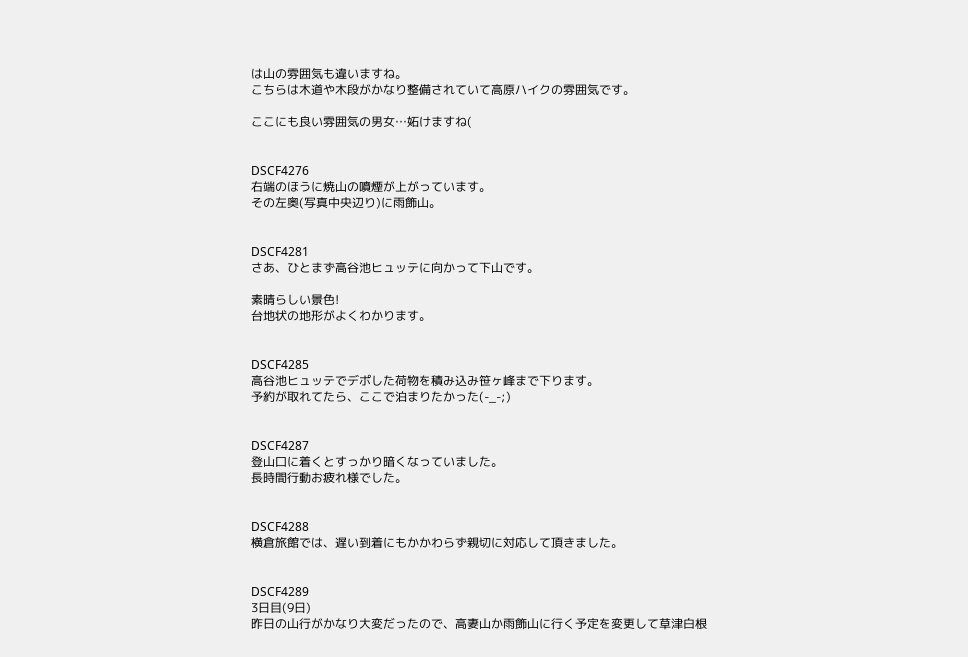は山の雰囲気も違いますね。
こちらは木道や木段がかなり整備されていて高原ハイクの雰囲気です。

ここにも良い雰囲気の男女…妬けますね(


DSCF4276
右端のほうに焼山の噴煙が上がっています。
その左奥(写真中央辺り)に雨飾山。


DSCF4281
さあ、ひとまず高谷池ヒュッテに向かって下山です。

素晴らしい景色!
台地状の地形がよくわかります。


DSCF4285
高谷池ヒュッテでデポした荷物を積み込み笹ヶ峰まで下ります。
予約が取れてたら、ここで泊まりたかった(-_-;)


DSCF4287
登山口に着くとすっかり暗くなっていました。
長時間行動お疲れ様でした。


DSCF4288
横倉旅館では、遅い到着にもかかわらず親切に対応して頂きました。


DSCF4289
3日目(9日)
昨日の山行がかなり大変だったので、高妻山か雨飾山に行く予定を変更して草津白根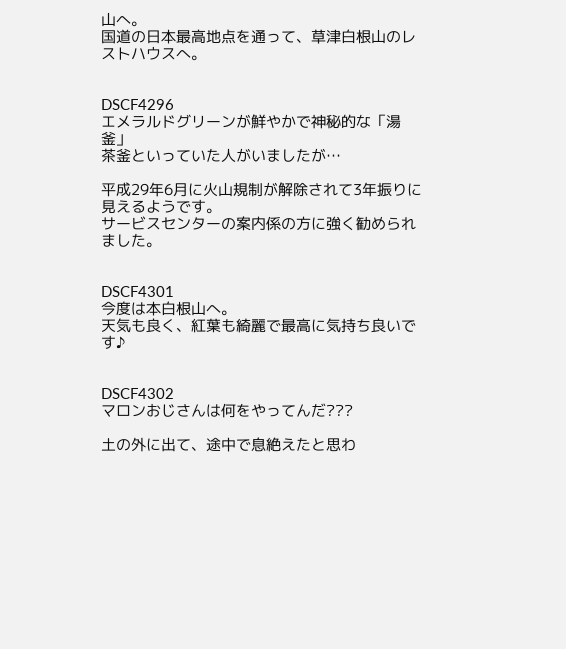山へ。
国道の日本最高地点を通って、草津白根山のレストハウスへ。


DSCF4296
エメラルドグリーンが鮮やかで神秘的な「湯釜」
茶釜といっていた人がいましたが…

平成29年6月に火山規制が解除されて3年振りに見えるようです。
サービスセンターの案内係の方に強く勧められました。


DSCF4301
今度は本白根山へ。
天気も良く、紅葉も綺麗で最高に気持ち良いです♪


DSCF4302
マロンおじさんは何をやってんだ???

土の外に出て、途中で息絶えたと思わ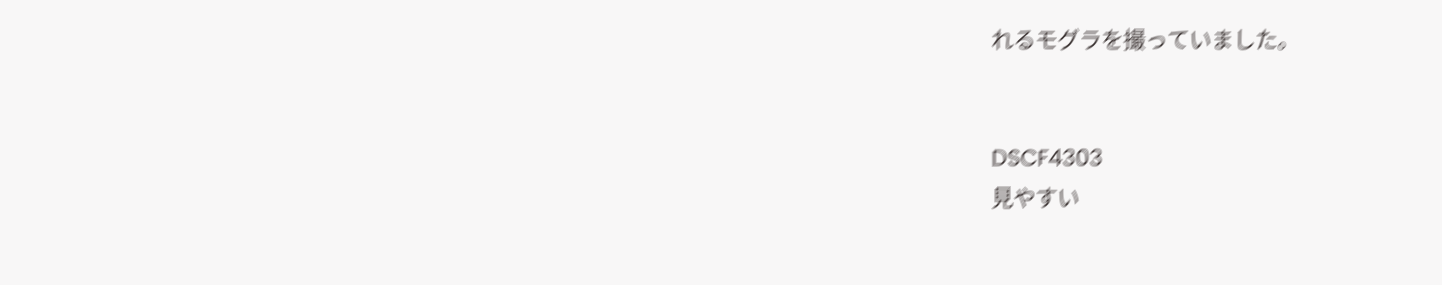れるモグラを撮っていました。


DSCF4303
見やすい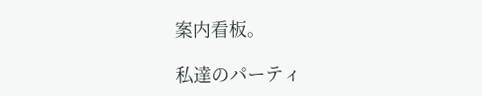案内看板。

私達のパーティ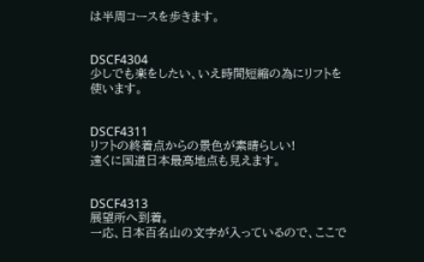は半周コースを歩きます。


DSCF4304
少しでも楽をしたい、いえ時間短縮の為にリフトを使います。


DSCF4311
リフトの終着点からの景色が素晴らしい!
遠くに国道日本最高地点も見えます。


DSCF4313
展望所へ到着。
一応、日本百名山の文字が入っているので、ここで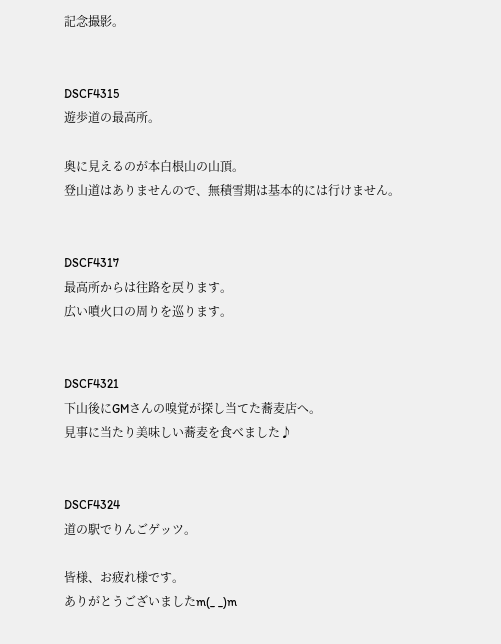記念撮影。


DSCF4315
遊歩道の最高所。

奥に見えるのが本白根山の山頂。
登山道はありませんので、無積雪期は基本的には行けません。


DSCF4317
最高所からは往路を戻ります。
広い噴火口の周りを巡ります。


DSCF4321
下山後にGMさんの嗅覚が探し当てた蕎麦店へ。
見事に当たり美味しい蕎麦を食べました♪


DSCF4324
道の駅でりんごゲッツ。

皆様、お疲れ様です。
ありがとうございましたm(_ _)m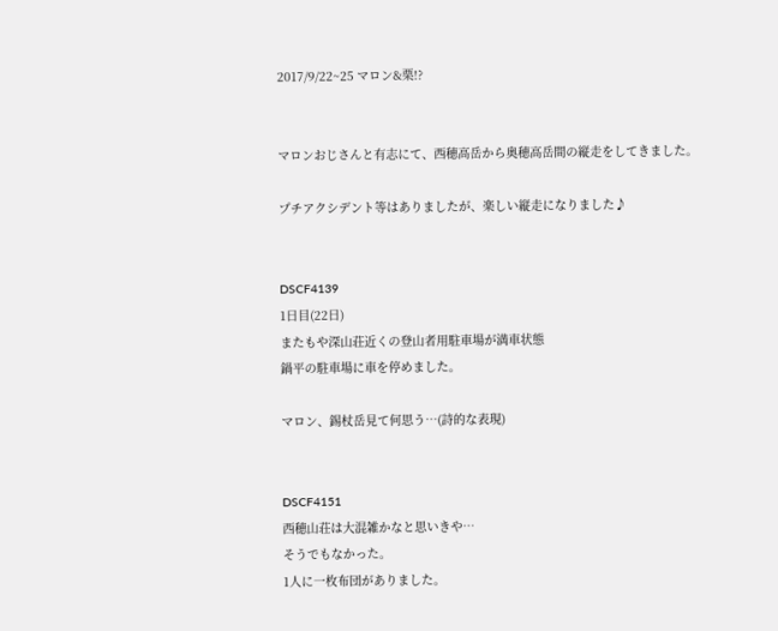2017/9/22~25 マロン&栗!?


マロンおじさんと有志にて、西穂高岳から奥穂高岳間の縦走をしてきました。

プチアクシデント等はありましたが、楽しい縦走になりました♪


DSCF4139
1日目(22日)
またもや深山荘近くの登山者用駐車場が満車状態
鍋平の駐車場に車を停めました。

マロン、錫杖岳見て何思う…(詩的な表現)


DSCF4151
西穂山荘は大混雑かなと思いきや…
そうでもなかった。
1人に一枚布団がありました。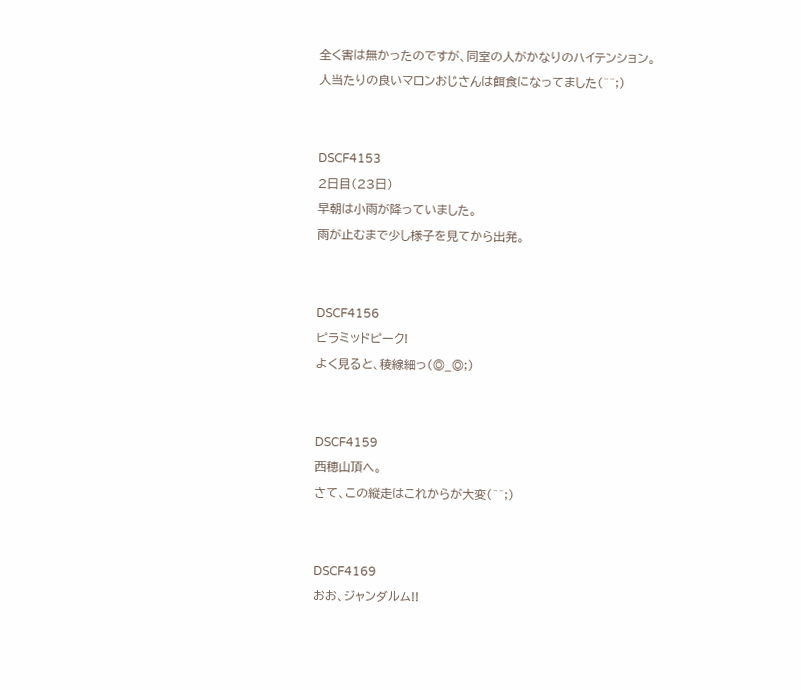全く害は無かったのですが、同室の人がかなりのハイテンション。
人当たりの良いマロンおじさんは餌食になってました(^^;)


DSCF4153
2日目(23日)
早朝は小雨が降っていました。
雨が止むまで少し様子を見てから出発。


DSCF4156
ピラミッドピーク!
よく見ると、稜線細っ(◎_◎;)


DSCF4159
西穂山頂へ。
さて、この縦走はこれからが大変(^^;)


DSCF4169
おお、ジャンダルム!!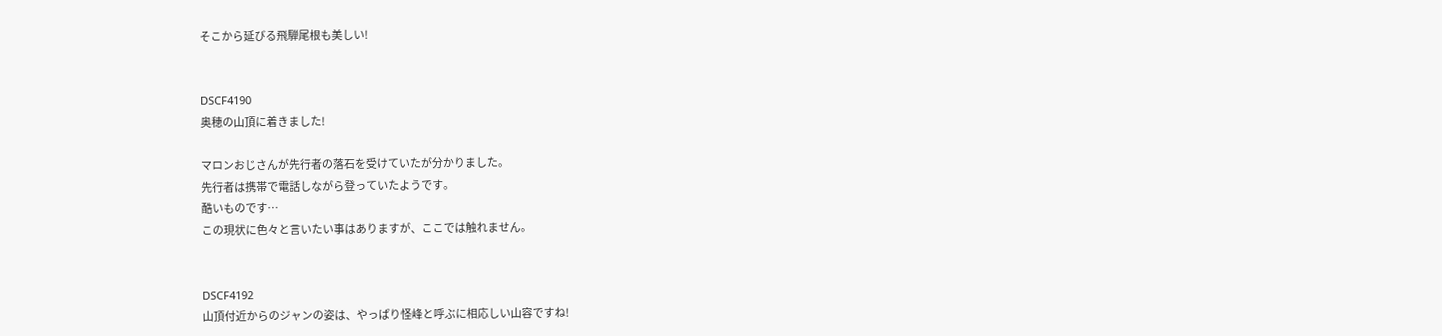そこから延びる飛騨尾根も美しい!


DSCF4190
奥穂の山頂に着きました!

マロンおじさんが先行者の落石を受けていたが分かりました。
先行者は携帯で電話しながら登っていたようです。
酷いものです…
この現状に色々と言いたい事はありますが、ここでは触れません。


DSCF4192
山頂付近からのジャンの姿は、やっぱり怪峰と呼ぶに相応しい山容ですね!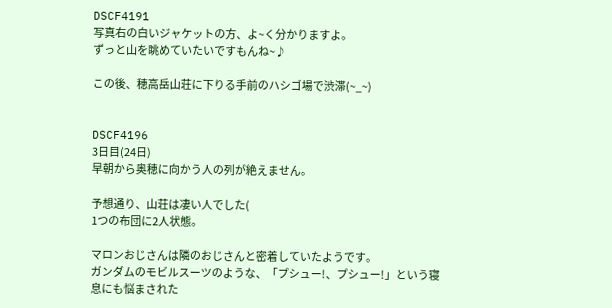DSCF4191
写真右の白いジャケットの方、よ~く分かりますよ。
ずっと山を眺めていたいですもんね~♪

この後、穂高岳山荘に下りる手前のハシゴ場で渋滞(~_~)


DSCF4196
3日目(24日)
早朝から奥穂に向かう人の列が絶えません。

予想通り、山荘は凄い人でした(
1つの布団に2人状態。

マロンおじさんは隣のおじさんと密着していたようです。
ガンダムのモビルスーツのような、「プシュー!、プシュー!」という寝息にも悩まされた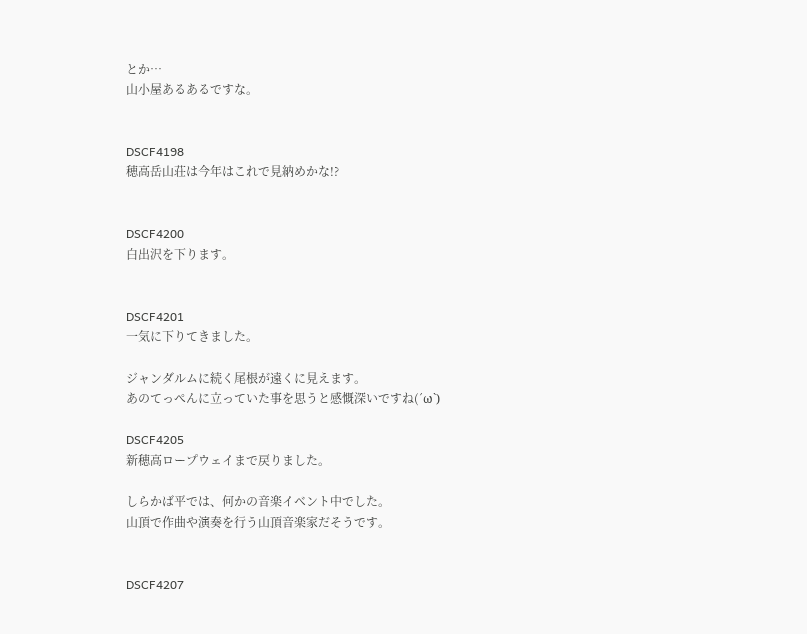とか…
山小屋あるあるですな。


DSCF4198
穂高岳山荘は今年はこれで見納めかな!?


DSCF4200
白出沢を下ります。


DSCF4201
一気に下りてきました。

ジャンダルムに続く尾根が遠くに見えます。
あのてっぺんに立っていた事を思うと感慨深いですね(´ω`)

DSCF4205
新穂高ロープウェイまで戻りました。

しらかば平では、何かの音楽イベント中でした。
山頂で作曲や演奏を行う山頂音楽家だそうです。


DSCF4207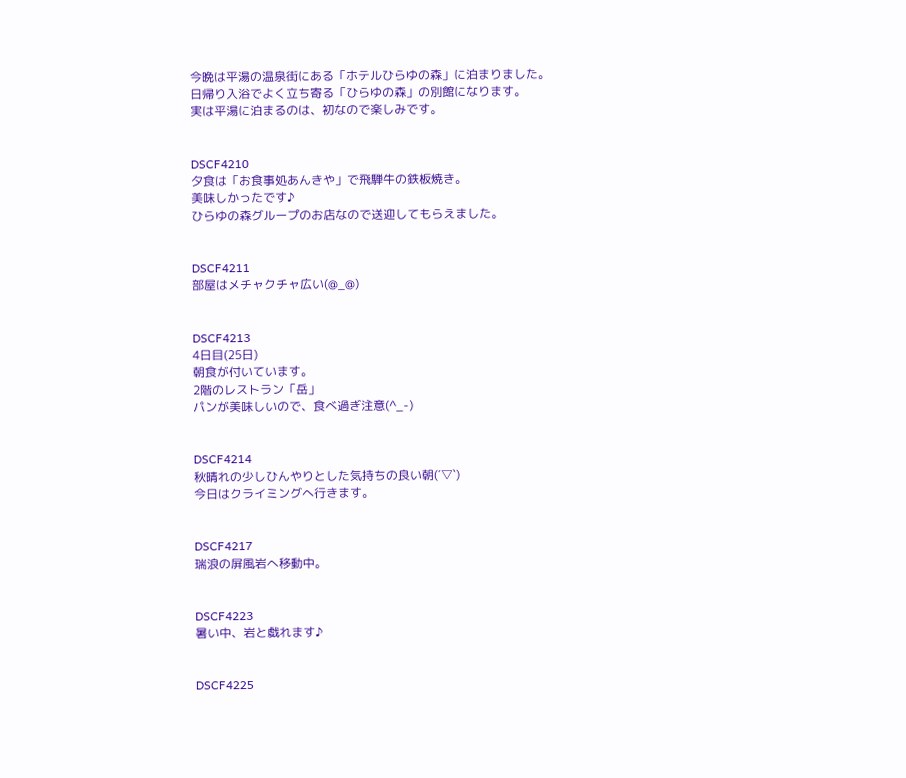今晩は平湯の温泉街にある「ホテルひらゆの森」に泊まりました。
日帰り入浴でよく立ち寄る「ひらゆの森」の別館になります。
実は平湯に泊まるのは、初なので楽しみです。


DSCF4210
夕食は「お食事処あんきや」で飛騨牛の鉄板焼き。
美味しかったです♪
ひらゆの森グループのお店なので送迎してもらえました。


DSCF4211
部屋はメチャクチャ広い(@_@)


DSCF4213
4日目(25日)
朝食が付いています。
2階のレストラン「岳」
パンが美味しいので、食べ過ぎ注意(^_-)


DSCF4214
秋晴れの少しひんやりとした気持ちの良い朝(´▽`)
今日はクライミングへ行きます。


DSCF4217
瑞浪の屏風岩へ移動中。


DSCF4223
暑い中、岩と戯れます♪


DSCF4225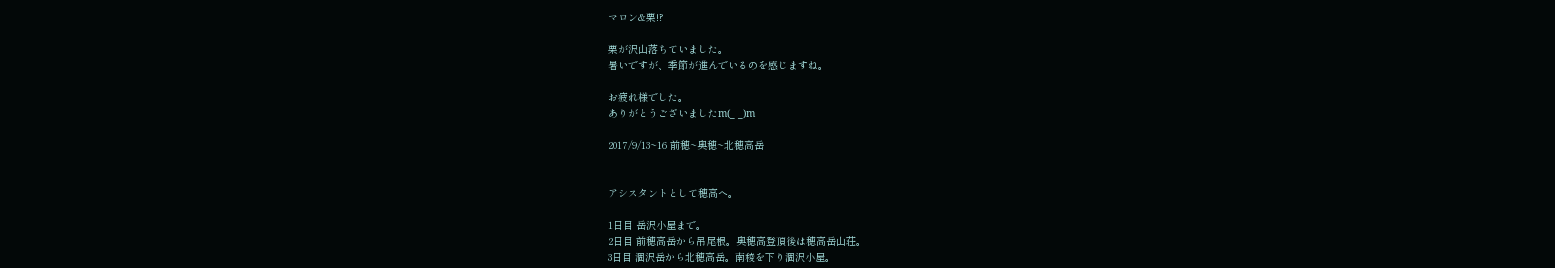マロン&栗!?

栗が沢山落ちていました。
暑いですが、季節が進んでいるのを感じますね。

お疲れ様でした。
ありがとうございましたm(_ _)m

2017/9/13~16 前穂~奥穂~北穂高岳


アシスタントとして穂高へ。

1日目 岳沢小屋まで。
2日目 前穂高岳から吊尾根。奥穂高登頂後は穂高岳山荘。
3日目 涸沢岳から北穂高岳。南稜を下り涸沢小屋。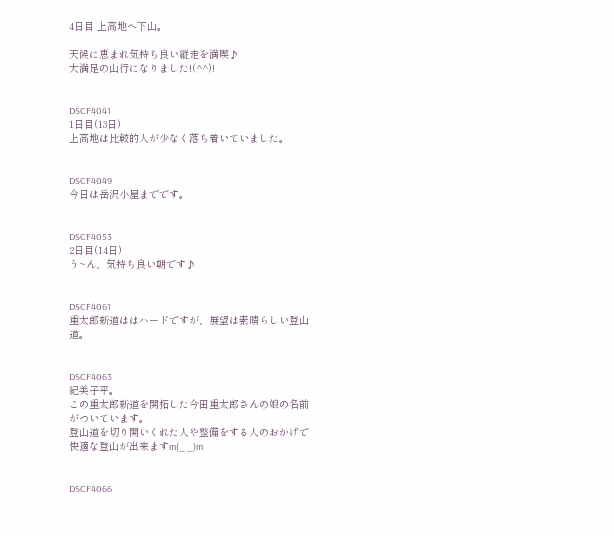4日目 上高地へ下山。

天候に恵まれ気持ち良い縦走を満喫♪
大満足の山行になりました!(^^)!


DSCF4041
1日目(13日)
上高地は比較的人が少なく落ち着いていました。


DSCF4049
今日は岳沢小屋までです。


DSCF4053
2日目(14日)
う~ん、気持ち良い朝です♪


DSCF4061
重太郎新道ははハードですが、展望は素晴らしい登山道。


DSCF4063
紀美子平。
この重太郎新道を開拓した今田重太郎さんの娘の名前がついています。
登山道を切り開いくれた人や整備をする人のおかげで快適な登山が出来ますm(_ _)m


DSCF4066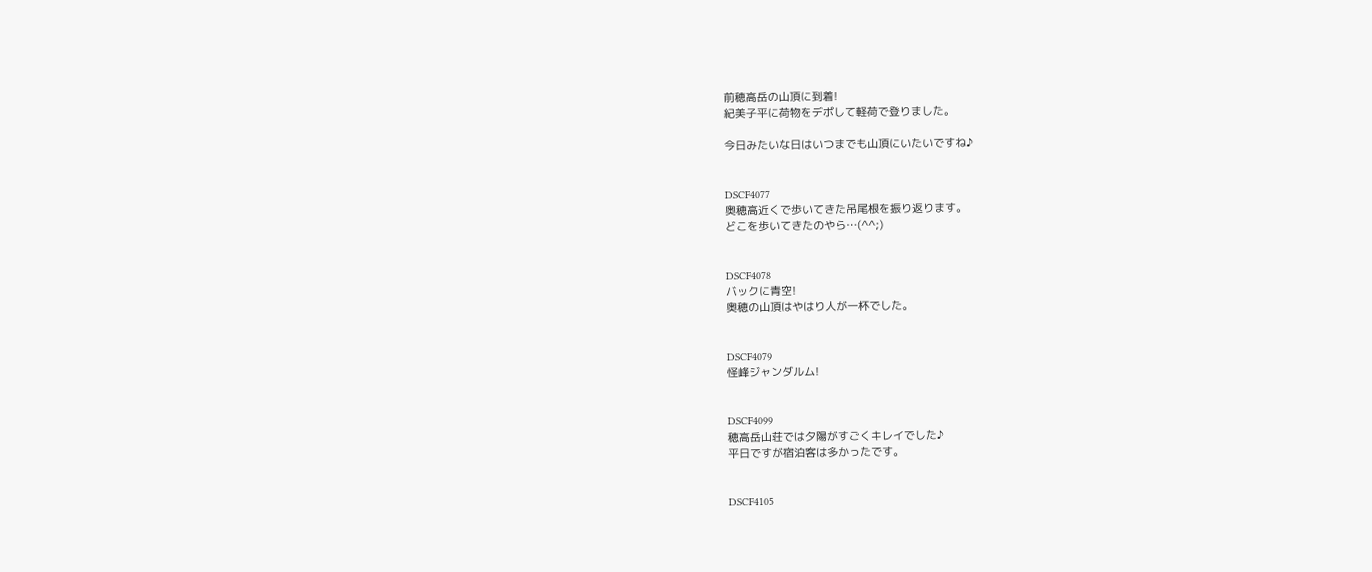前穂高岳の山頂に到着!
紀美子平に荷物をデポして軽荷で登りました。

今日みたいな日はいつまでも山頂にいたいですね♪


DSCF4077
奥穂高近くで歩いてきた吊尾根を振り返ります。
どこを歩いてきたのやら…(^^;)


DSCF4078
バックに青空!
奥穂の山頂はやはり人が一杯でした。


DSCF4079
怪峰ジャンダルム!


DSCF4099
穂高岳山荘では夕陽がすごくキレイでした♪
平日ですが宿泊客は多かったです。


DSCF4105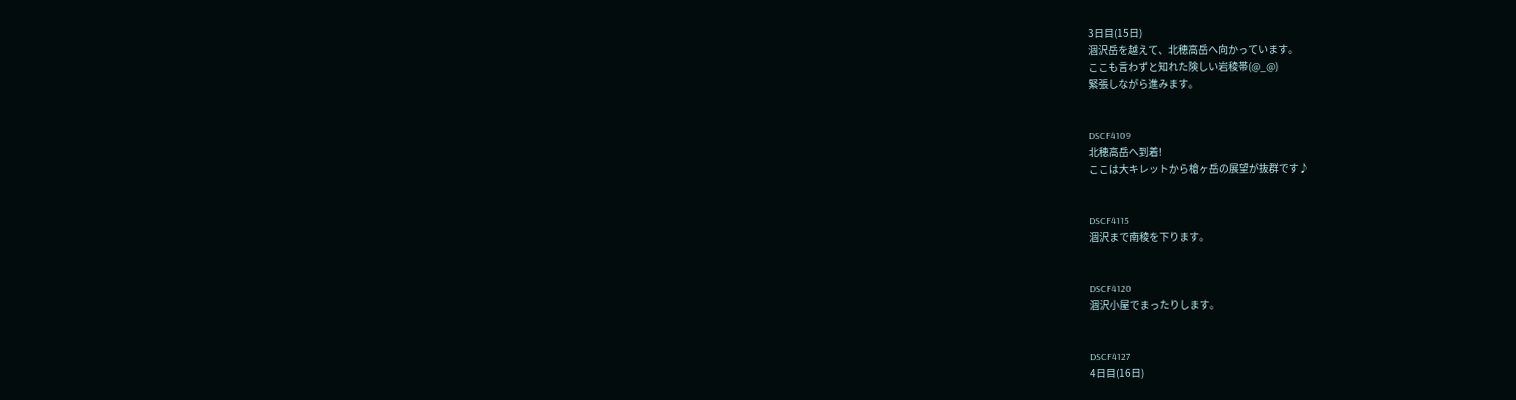3日目(15日)
涸沢岳を越えて、北穂高岳へ向かっています。
ここも言わずと知れた険しい岩稜帯(@_@)
緊張しながら進みます。


DSCF4109
北穂高岳へ到着!
ここは大キレットから槍ヶ岳の展望が抜群です♪


DSCF4115
涸沢まで南稜を下ります。


DSCF4120
涸沢小屋でまったりします。


DSCF4127
4日目(16日)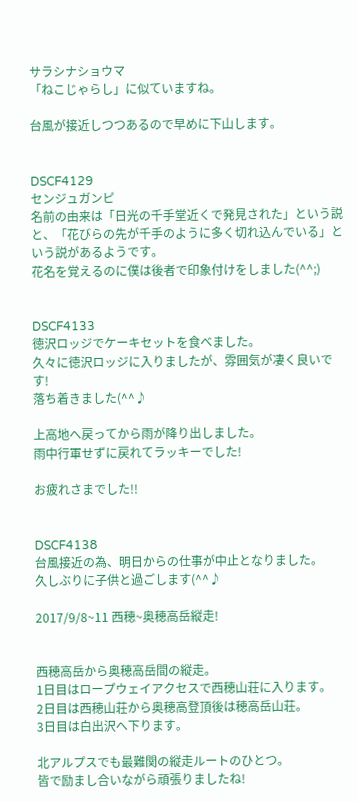サラシナショウマ
「ねこじゃらし」に似ていますね。

台風が接近しつつあるので早めに下山します。


DSCF4129
センジュガンピ
名前の由来は「日光の千手堂近くで発見された」という説と、「花びらの先が千手のように多く切れ込んでいる」という説があるようです。
花名を覚えるのに僕は後者で印象付けをしました(^^;)


DSCF4133
徳沢ロッジでケーキセットを食べました。
久々に徳沢ロッジに入りましたが、雰囲気が凄く良いです!
落ち着きました(^^♪

上高地へ戻ってから雨が降り出しました。
雨中行軍せずに戻れてラッキーでした!

お疲れさまでした!!


DSCF4138
台風接近の為、明日からの仕事が中止となりました。
久しぶりに子供と過ごします(^^♪

2017/9/8~11 西穂~奥穂高岳縦走!


西穂高岳から奥穂高岳間の縦走。
1日目はロープウェイアクセスで西穂山荘に入ります。
2日目は西穂山荘から奥穂高登頂後は穂高岳山荘。
3日目は白出沢へ下ります。

北アルプスでも最難関の縦走ルートのひとつ。
皆で励まし合いながら頑張りましたね!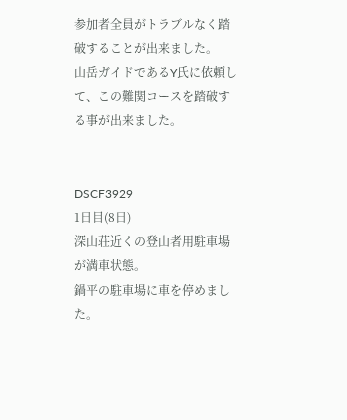参加者全員がトラブルなく踏破することが出来ました。
山岳ガイドであるY氏に依頼して、この難関コースを踏破する事が出来ました。


DSCF3929
1日目(8日)
深山荘近くの登山者用駐車場が満車状態。
鍋平の駐車場に車を停めました。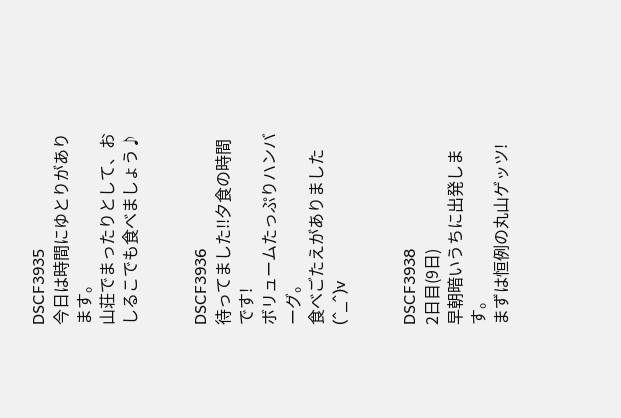DSCF3935
今日は時間にゆとりがあります。
山荘でまったりとして、おしるこでも食べましょう♪


DSCF3936
待ってました!!夕食の時間です!
ボリュームたっぷりハンバーグ。
食べごたえがありました(^_^)v


DSCF3938
2日目(9日)
早朝暗いうちに出発します。
まずは恒例の丸山ゲッツ!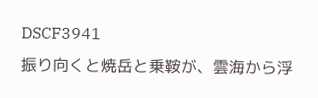DSCF3941
振り向くと焼岳と乗鞍が、雲海から浮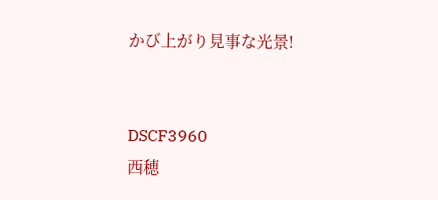かび上がり見事な光景!


DSCF3960
西穂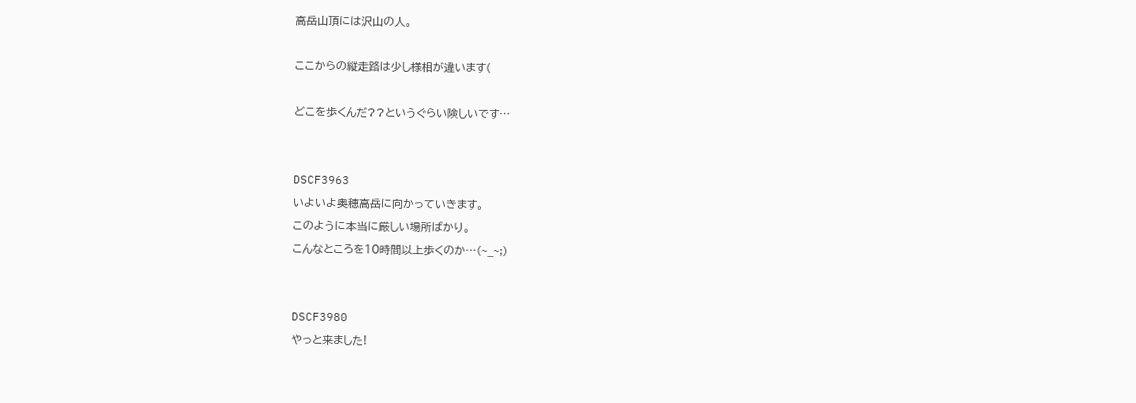高岳山頂には沢山の人。

ここからの縦走路は少し様相が違います(

どこを歩くんだ??というぐらい険しいです…


DSCF3963
いよいよ奥穂高岳に向かっていきます。
このように本当に厳しい場所ばかり。
こんなところを10時間以上歩くのか…(~_~;)


DSCF3980
やっと来ました!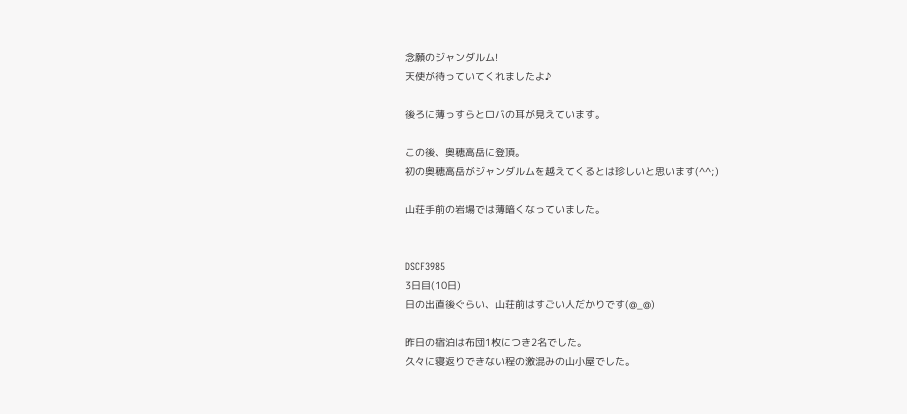念願のジャンダルム!
天使が待っていてくれましたよ♪

後ろに薄っすらとロバの耳が見えています。

この後、奥穂高岳に登頂。
初の奥穂高岳がジャンダルムを越えてくるとは珍しいと思います(^^;)

山荘手前の岩場では薄暗くなっていました。


DSCF3985
3日目(10日)
日の出直後ぐらい、山荘前はすごい人だかりです(@_@)

昨日の宿泊は布団1枚につき2名でした。
久々に寝返りできない程の激混みの山小屋でした。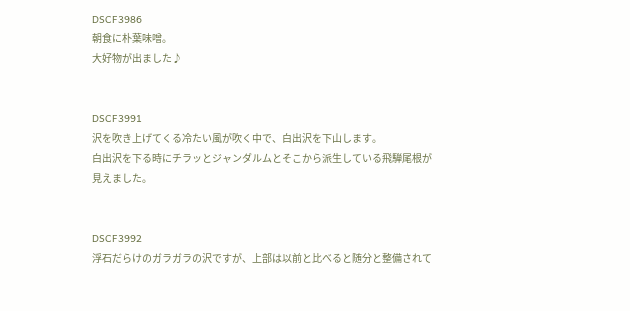DSCF3986
朝食に朴葉味噌。
大好物が出ました♪


DSCF3991
沢を吹き上げてくる冷たい風が吹く中で、白出沢を下山します。
白出沢を下る時にチラッとジャンダルムとそこから派生している飛騨尾根が見えました。


DSCF3992
浮石だらけのガラガラの沢ですが、上部は以前と比べると随分と整備されて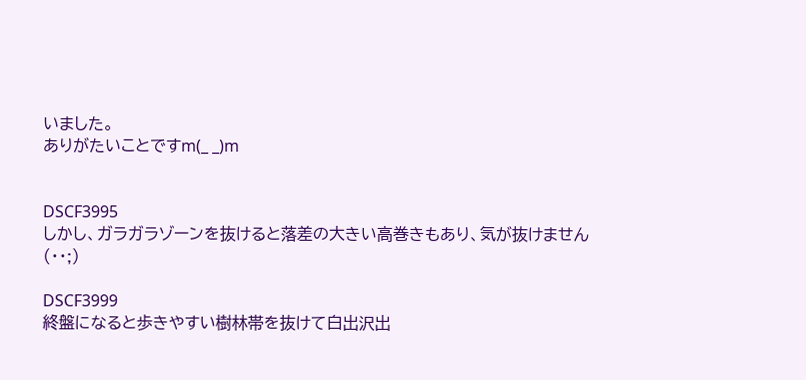いました。
ありがたいことですm(_ _)m


DSCF3995
しかし、ガラガラゾーンを抜けると落差の大きい高巻きもあり、気が抜けません(・・;)

DSCF3999
終盤になると歩きやすい樹林帯を抜けて白出沢出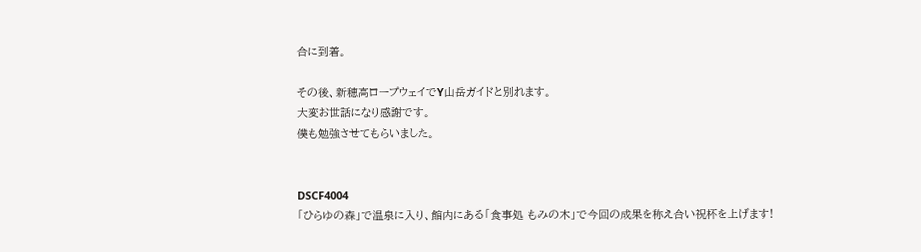合に到着。

その後、新穂高ロープウェイでY山岳ガイドと別れます。
大変お世話になり感謝です。
僕も勉強させてもらいました。


DSCF4004
「ひらゆの森」で温泉に入り、館内にある「食事処 もみの木」で今回の成果を称え合い祝杯を上げます!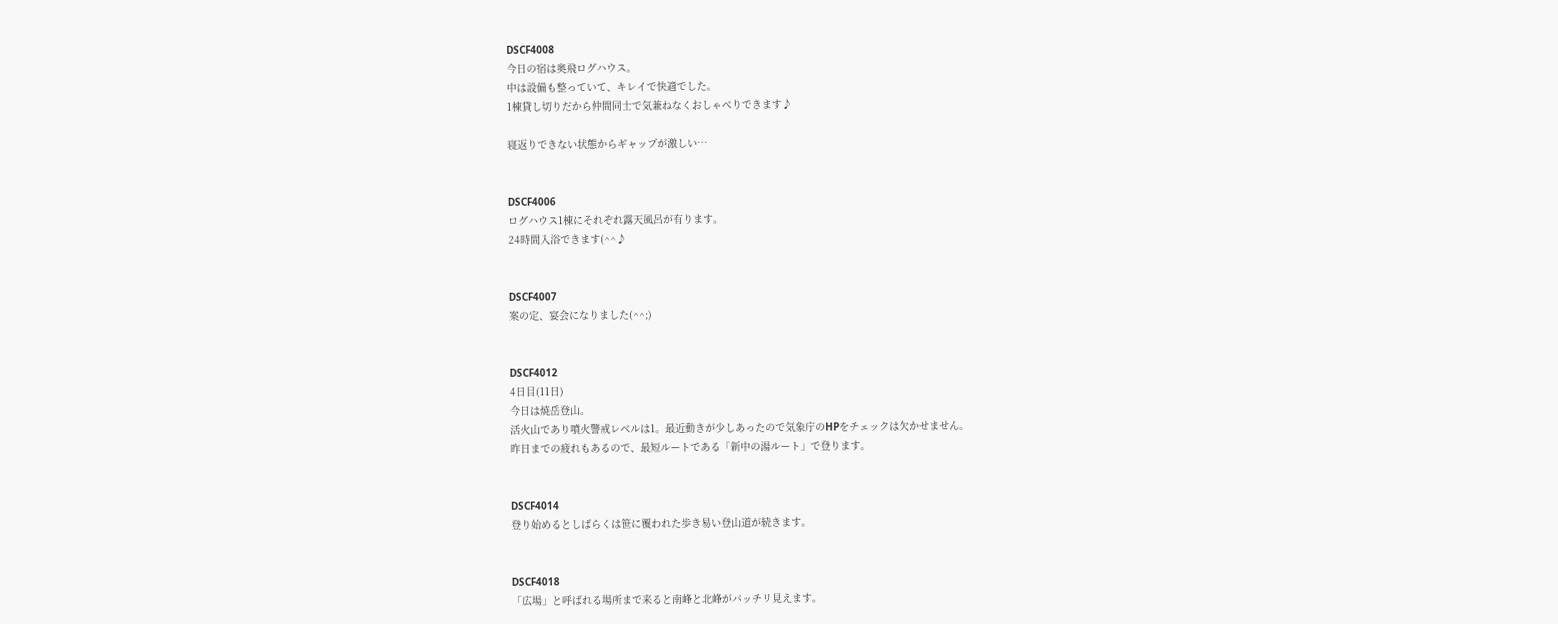DSCF4008
今日の宿は奥飛ログハウス。
中は設備も整っていて、キレイで快適でした。
1棟貸し切りだから仲間同士で気兼ねなくおしゃべりできます♪

寝返りできない状態からギャップが激しい…


DSCF4006
ログハウス1棟にそれぞれ露天風呂が有ります。
24時間入浴できます(^^♪


DSCF4007
案の定、宴会になりました(^^;)


DSCF4012
4日目(11日)
今日は焼岳登山。
活火山であり噴火警戒レベルは1。最近動きが少しあったので気象庁のHPをチェックは欠かせません。
昨日までの疲れもあるので、最短ルートである「新中の湯ルート」で登ります。


DSCF4014
登り始めるとしばらくは笹に覆われた歩き易い登山道が続きます。


DSCF4018
「広場」と呼ばれる場所まで来ると南峰と北峰がバッチリ見えます。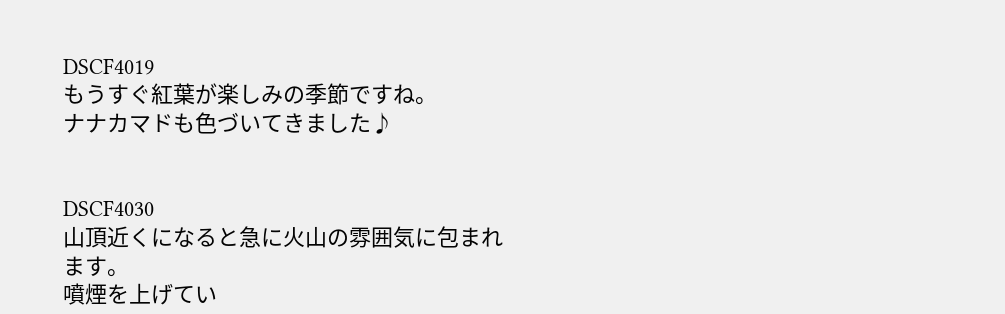DSCF4019
もうすぐ紅葉が楽しみの季節ですね。
ナナカマドも色づいてきました♪


DSCF4030
山頂近くになると急に火山の雰囲気に包まれます。
噴煙を上げてい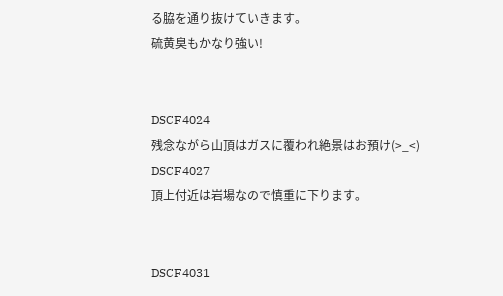る脇を通り抜けていきます。
硫黄臭もかなり強い!


DSCF4024
残念ながら山頂はガスに覆われ絶景はお預け(>_<)
DSCF4027
頂上付近は岩場なので慎重に下ります。


DSCF4031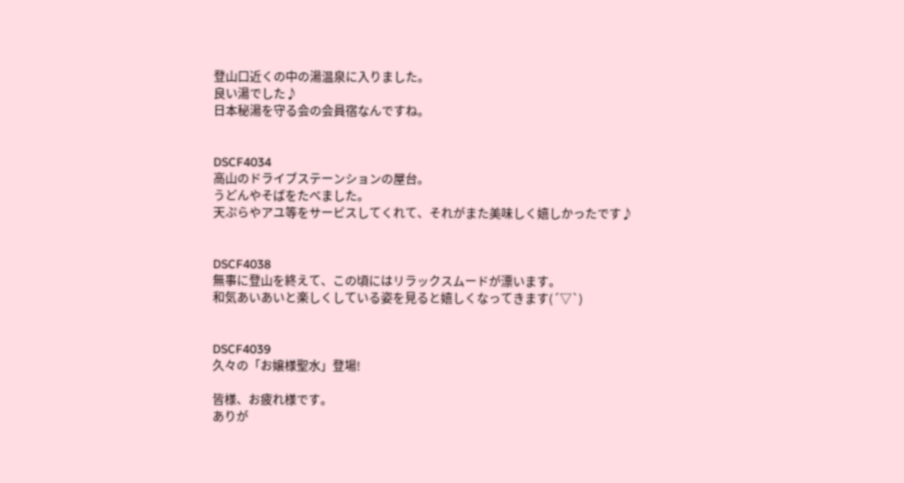登山口近くの中の湯温泉に入りました。
良い湯でした♪
日本秘湯を守る会の会員宿なんですね。


DSCF4034
高山のドライブステーンションの屋台。
うどんやそばをたべました。
天ぷらやアユ等をサービスしてくれて、それがまた美味しく嬉しかったです♪


DSCF4038
無事に登山を終えて、この頃にはリラックスムードが漂います。
和気あいあいと楽しくしている姿を見ると嬉しくなってきます(´▽`)


DSCF4039
久々の「お嬢様聖水」登場!

皆様、お疲れ様です。
ありが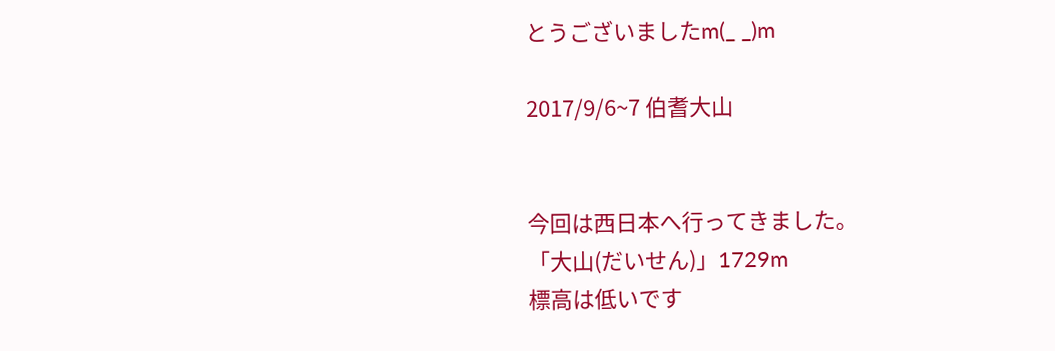とうございましたm(_ _)m

2017/9/6~7 伯耆大山


今回は西日本へ行ってきました。
「大山(だいせん)」1729m
標高は低いです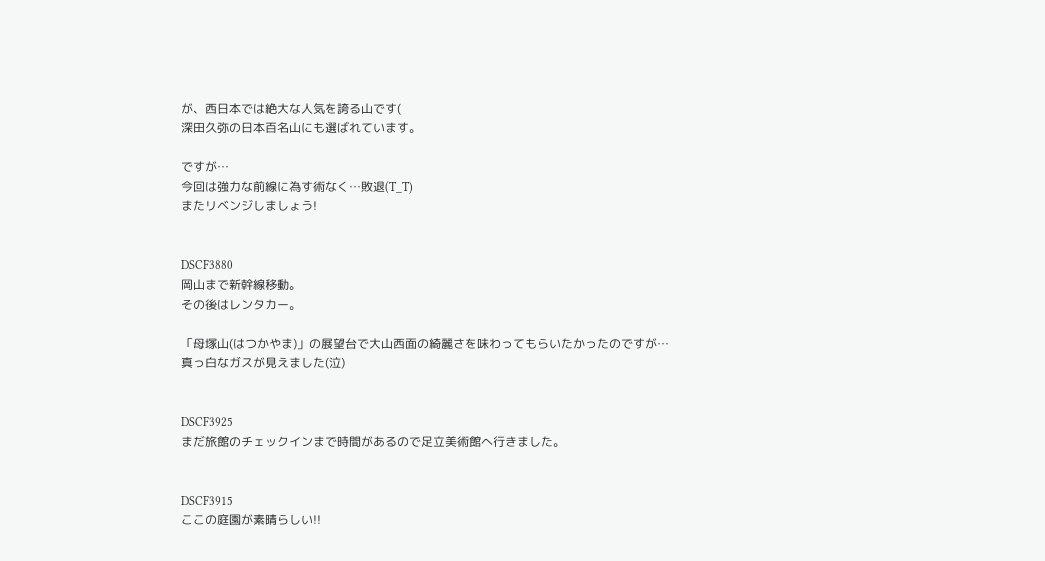が、西日本では絶大な人気を誇る山です(
深田久弥の日本百名山にも選ばれています。

ですが…
今回は強力な前線に為す術なく…敗退(T_T)
またリベンジしましょう!


DSCF3880
岡山まで新幹線移動。
その後はレンタカー。

「母塚山(はつかやま)」の展望台で大山西面の綺麗さを味わってもらいたかったのですが…
真っ白なガスが見えました(泣)


DSCF3925
まだ旅館のチェックインまで時間があるので足立美術館へ行きました。


DSCF3915
ここの庭園が素晴らしい!!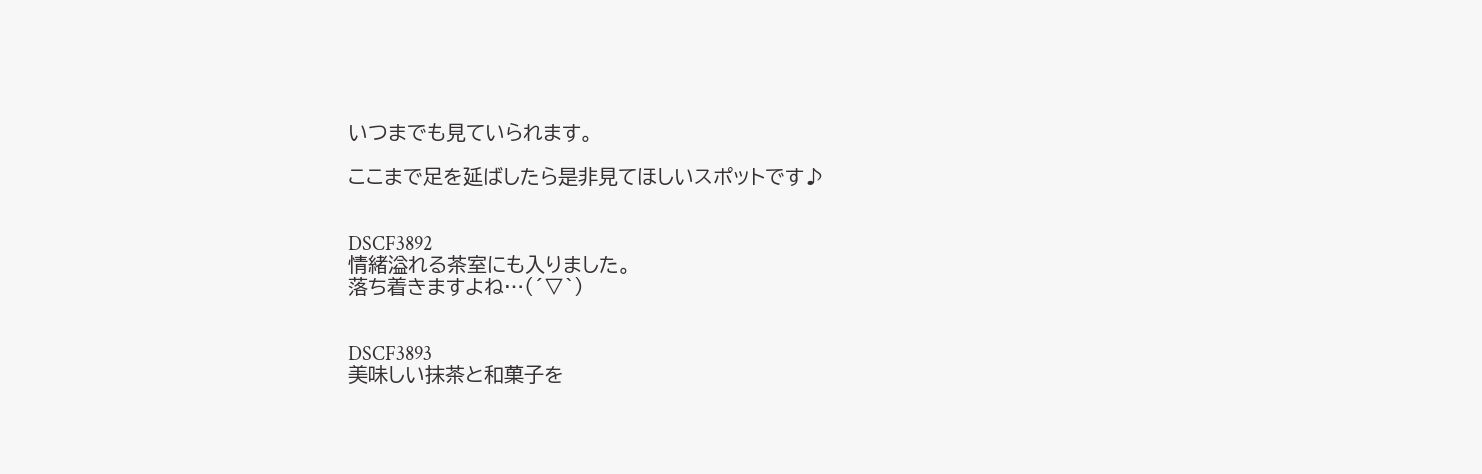いつまでも見ていられます。

ここまで足を延ばしたら是非見てほしいスポットです♪


DSCF3892
情緒溢れる茶室にも入りました。
落ち着きますよね…(´▽`)


DSCF3893
美味しい抹茶と和菓子を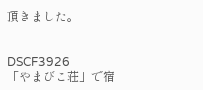頂きました。


DSCF3926
「やまびこ荘」で宿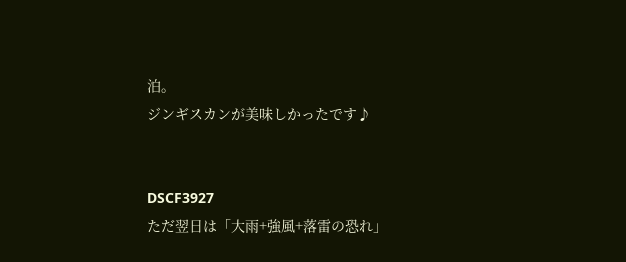泊。
ジンギスカンが美味しかったです♪


DSCF3927
ただ翌日は「大雨+強風+落雷の恐れ」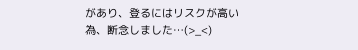があり、登るにはリスクが高い為、断念しました…(>_<)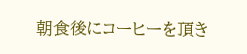朝食後にコーヒーを頂き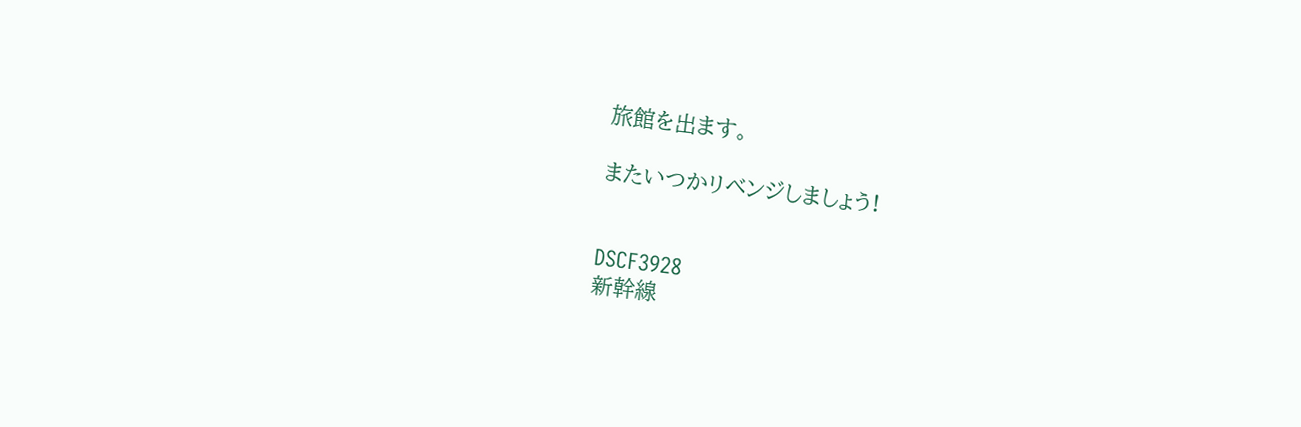旅館を出ます。

またいつかリベンジしましょう!


DSCF3928
新幹線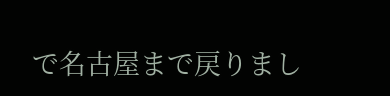で名古屋まで戻りまし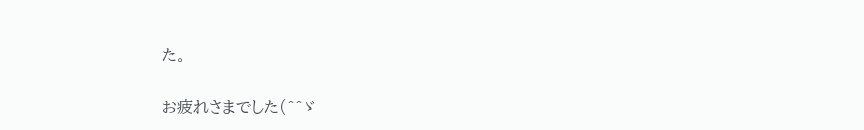た。

お疲れさまでした(^^ゞ